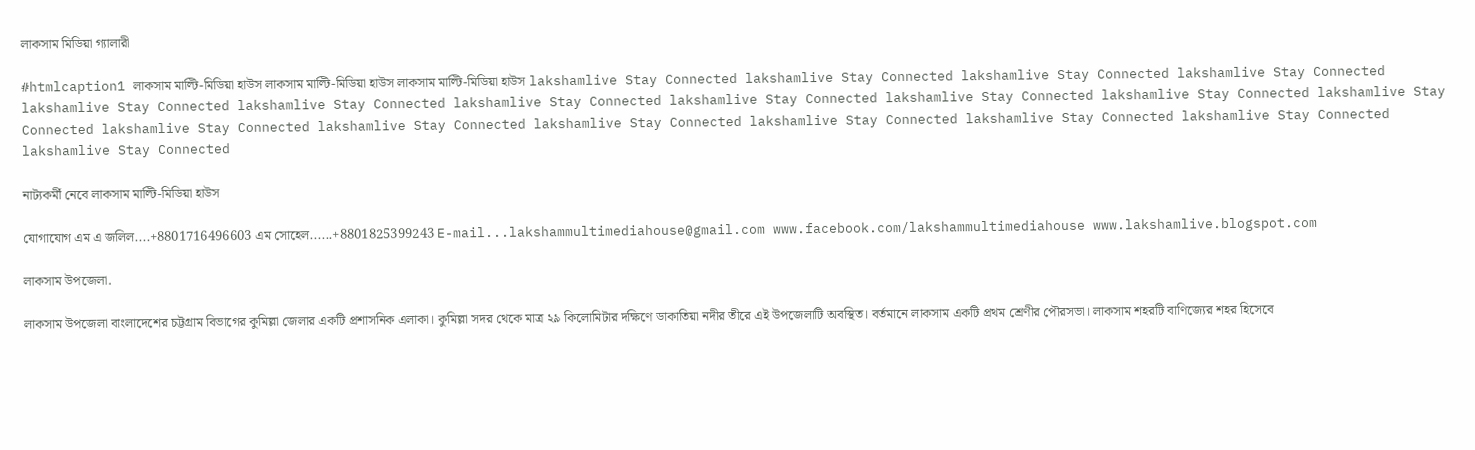লাকসাম মিডিয়া গ্যালারী

#htmlcaption1 লাকসাম মাল্টি-মিডিয়া হাউস লাকসাম মাল্টি-মিডিয়া হাউস লাকসাম মাল্টি-মিডিয়া হাউস lakshamlive Stay Connected lakshamlive Stay Connected lakshamlive Stay Connected lakshamlive Stay Connected lakshamlive Stay Connected lakshamlive Stay Connected lakshamlive Stay Connected lakshamlive Stay Connected lakshamlive Stay Connected lakshamlive Stay Connected lakshamlive Stay Connected lakshamlive Stay Connected lakshamlive Stay Connected lakshamlive Stay Connected lakshamlive Stay Connected lakshamlive Stay Connected lakshamlive Stay Connected lakshamlive Stay Connected

নাট্যকর্মী নেবে লাকসাম মাল্টি-মিডিয়া হাউস

যোগাযোগ এম এ জলিল....+8801716496603 এম সোহেল......+8801825399243 E-mail...lakshammultimediahouse@gmail.com www.facebook.com/lakshammultimediahouse www.lakshamlive.blogspot.com

লাকসাম উপজেলা.

লাকসাম উপজেলা বাংলাদেশের চট্টগ্রাম বিভাগের কুমিল্লা জেলার একটি প্রশাসনিক এলাকা। কুমিল্লা সদর থেকে মাত্র ২৯ কিলোমিটার দক্ষিণে ডাকাতিয়া নদীর তীরে এই উপজেলাটি অবস্থিত। বর্তমানে লাকসাম একটি প্রথম শ্রেণীর পৌরসভা। লাকসাম শহরটি বাণিজ্যের শহর হিসেবে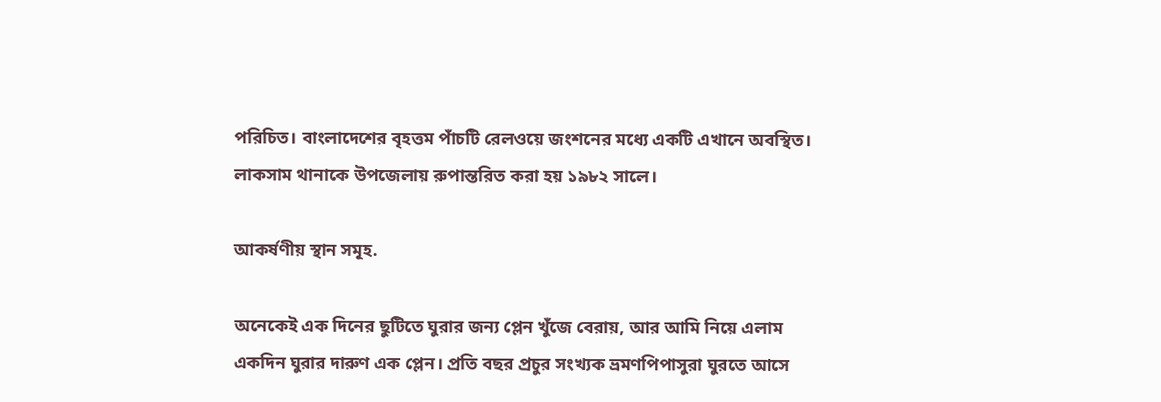পরিচিত। বাংলাদেশের বৃহত্তম পাঁচটি রেলওয়ে জংশনের মধ্যে একটি এখানে অবস্থিত। লাকসাম থানাকে উপজেলায় রুপান্তরিত করা হয় ১৯৮২ সালে।

আকর্ষণীয় স্থান সমূহ.

অনেকেই এক দিনের ছুটিতে ঘুরার জন্য প্লেন খুঁজে বেরায়, আর আমি নিয়ে এলাম একদিন ঘুরার দারুণ এক প্লেন। প্রতি বছর প্রচুর সংখ্যক ভ্রমণপিপাসুরা ঘুরতে আসে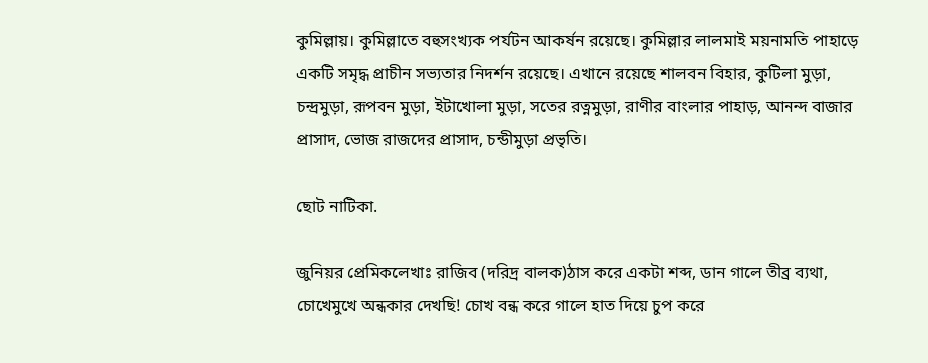কুমিল্লায়। কুমিল্লাতে বহুসংখ্যক পর্যটন আকর্ষন রয়েছে। কুমিল্লার লালমাই ময়নামতি পাহাড়ে একটি সমৃদ্ধ প্রাচীন সভ্যতার নিদর্শন রয়েছে। এখানে রয়েছে শালবন বিহার, কুটিলা মুড়া, চন্দ্রমুড়া, রূপবন মুড়া, ইটাখোলা মুড়া, সতের রত্নমুড়া, রাণীর বাংলার পাহাড়, আনন্দ বাজার প্রাসাদ, ভোজ রাজদের প্রাসাদ, চন্ডীমুড়া প্রভৃতি।

ছোট নাটিকা.

জুনিয়র প্রেমিকলেখাঃ রাজিব (দরিদ্র বালক)ঠাস করে একটা শব্দ, ডান গালে তীব্র ব্যথা, চোখেমুখে অন্ধকার দেখছি! চোখ বন্ধ করে গালে হাত দিয়ে চুপ করে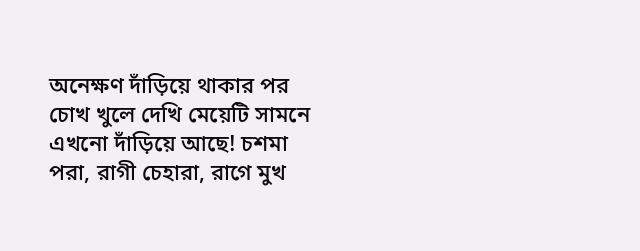অনেক্ষণ দাঁড়িয়ে থাকার পর চোখ খুলে দেখি মেয়েটি সামনে এখনো দাঁড়িয়ে আছে! চশমা পরা, রাগী চেহারা, রাগে মুখ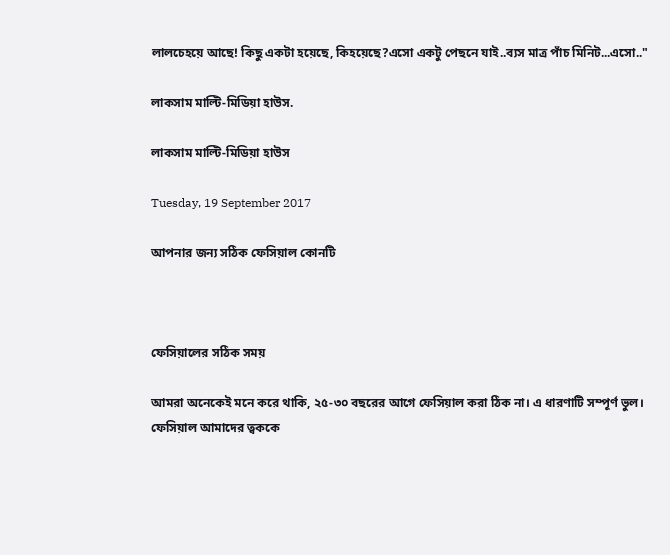লালচেহয়ে আছে! কিছু একটা হয়েছে, কিহয়েছে?এসো একটু পেছনে যাই..ব্যস মাত্র পাঁচ মিনিট...এসো.."

লাকসাম মাল্টি-মিডিয়া হাউস.

লাকসাম মাল্টি-মিডিয়া হাউস

Tuesday, 19 September 2017

আপনার জন্য সঠিক ফেসিয়াল কোনটি



ফেসিয়ালের সঠিক সময়

আমরা অনেকেই মনে করে থাকি, ২৫-৩০ বছরের আগে ফেসিয়াল করা ঠিক না। এ ধারণাটি সম্পূর্ণ ভুল। ফেসিয়াল আমাদের ত্বককে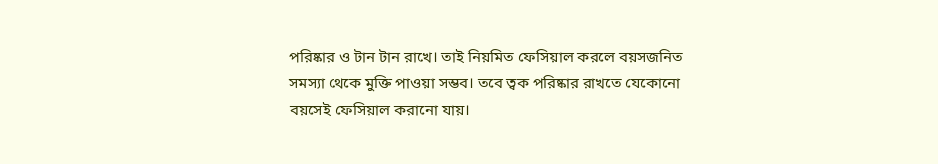পরিষ্কার ও টান টান রাখে। তাই নিয়মিত ফেসিয়াল করলে বয়সজনিত সমস্যা থেকে মুক্তি পাওয়া সম্ভব। তবে ত্বক পরিষ্কার রাখতে যেকোনো বয়সেই ফেসিয়াল করানো যায়।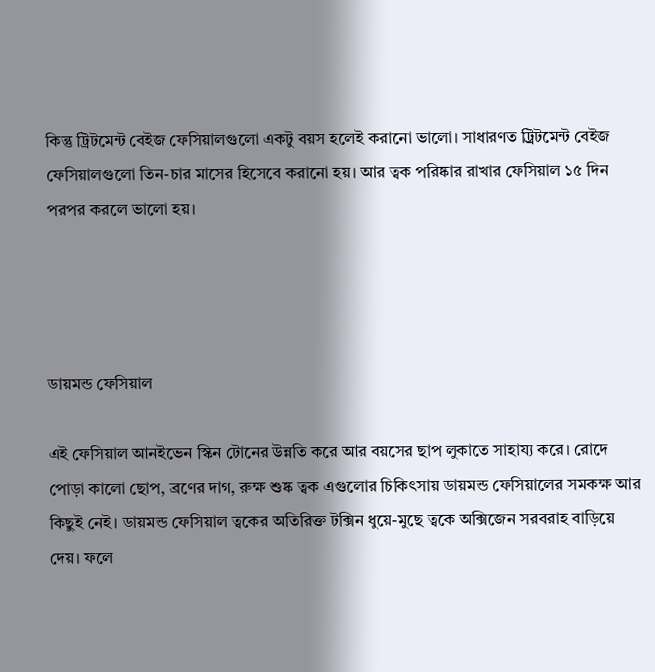কিন্তু ট্রিটমেন্ট বেইজ ফেসিয়ালগুলো একটু বয়স হলেই করানো ভালো। সাধারণত ট্র্রিটমেন্ট বেইজ ফেসিয়ালগুলো তিন-চার মাসের হিসেবে করানো হয়। আর ত্বক পরিষ্কার রাখার ফেসিয়াল ১৫ দিন পরপর করলে ভালো হয়।




ডায়মন্ড ফেসিয়াল

এই ফেসিয়াল আনইভেন স্কিন টোনের উন্নতি করে আর বয়সের ছাপ লুকাতে সাহায্য করে। রোদে পোড়া কালো ছোপ, ব্রণের দাগ, রুক্ষ শুষ্ক ত্বক এগুলোর চিকিৎসায় ডায়মন্ড ফেসিয়ালের সমকক্ষ আর কিছুই নেই। ডায়মন্ড ফেসিয়াল ত্বকের অতিরিক্ত টক্সিন ধুয়ে-মুছে ত্বকে অক্সিজেন সরবরাহ বাড়িয়ে দেয়। ফলে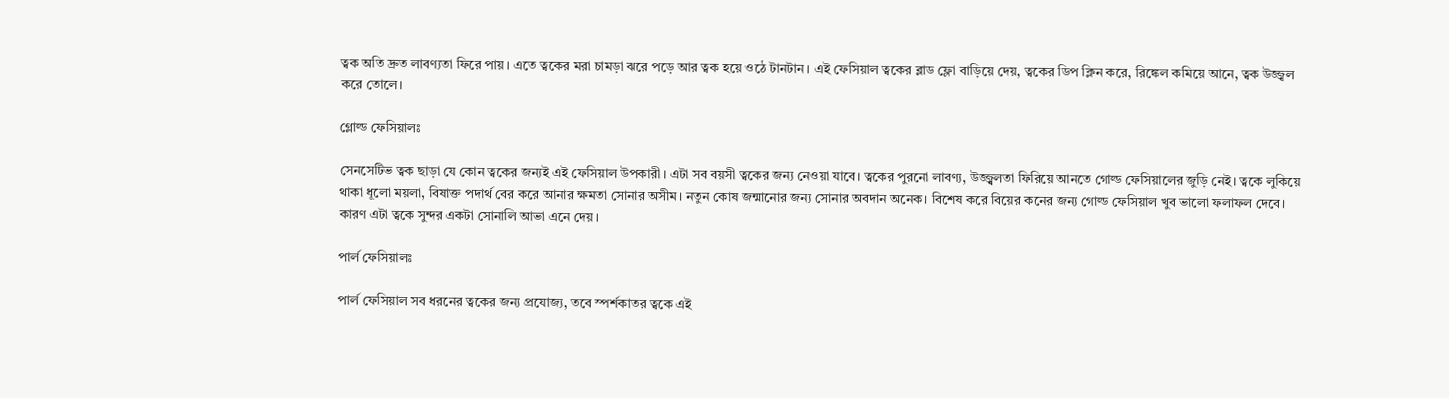ত্বক অতি দ্রুত লাবণ্যতা ফিরে পায়। এতে ত্বকের মরা চামড়া ঝরে পড়ে আর ত্বক হয়ে ওঠে টানটান। এই ফেসিয়াল ত্বকের ব্লাড ফ্লো বাড়িয়ে দেয়, ত্বকের ডিপ ক্লিন করে, রিঙ্কেল কমিয়ে আনে, ত্বক উজ্জ্বল করে তোলে।

গ্লোল্ড ফেসিয়ালঃ

সেনসেটিভ ত্বক ছাড়া যে কোন ত্বকের জন্যই এই ফেসিয়াল উপকারী। এটা সব বয়সী ত্বকের জন্য নেওয়া যাবে। ত্বকের পুরনো লাবণ্য, উজ্জ্ব্বলতা ফিরিয়ে আনতে গোল্ড ফেসিয়ালের জুড়ি নেই। ত্বকে লুকিয়ে থাকা ধূলো ময়লা, বিষাক্ত পদার্থ বের করে আনার ক্ষমতা সোনার অসীম। নতুন কোষ জন্মানোর জন্য সোনার অবদান অনেক। বিশেষ করে বিয়ের কনের জন্য গোল্ড ফেসিয়াল খুব ভালো ফলাফল দেবে। কারণ এটা ত্বকে সুন্দর একটা সোনালি আভা এনে দেয়।

পার্ল ফেসিয়ালঃ

পার্ল ফেসিয়াল সব ধরনের ত্বকের জন্য প্রযোজ্য, তবে স্পর্শকাতর ত্বকে এই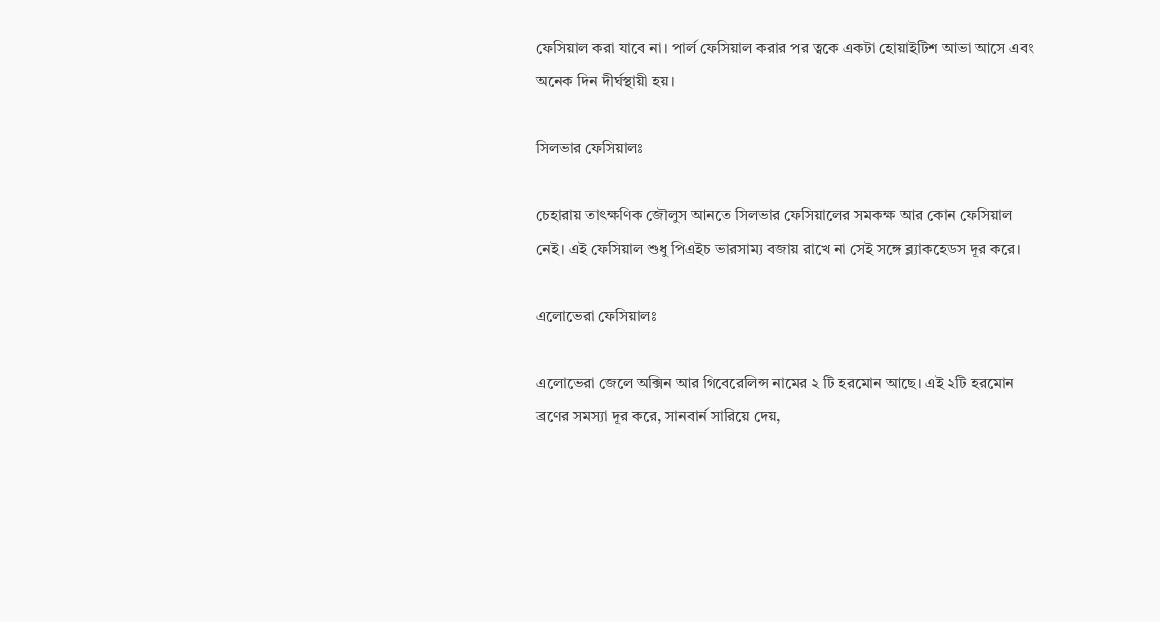ফেসিয়াল করা যাবে না। পার্ল ফেসিয়াল করার পর ত্বকে একটা হোয়াইটিশ আভা আসে এবং অনেক দিন দীর্ঘস্থায়ী হয়।

সিলভার ফেসিয়ালঃ

চেহারায় তাৎক্ষণিক জৌলুস আনতে সিলভার ফেসিয়ালের সমকক্ষ আর কোন ফেসিয়াল নেই। এই ফেসিয়াল শুধু পিএইচ ভারসাম্য বজায় রাখে না সেই সঙ্গে ব্ল্যাকহেডস দূর করে।

এলোভেরা ফেসিয়ালঃ

এলোভেরা জেলে অক্সিন আর গিবেরেলিন্স নামের ২ টি হরমোন আছে। এই ২টি হরমোন ব্রণের সমস্যা দূর করে, সানবার্ন সারিয়ে দেয়,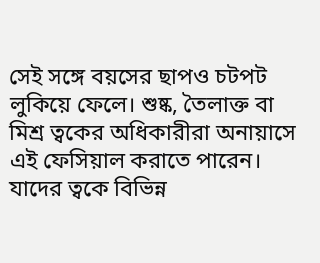সেই সঙ্গে বয়সের ছাপও চটপট লুকিয়ে ফেলে। শুষ্ক, তৈলাক্ত বা মিশ্র ত্বকের অধিকারীরা অনায়াসে এই ফেসিয়াল করাতে পারেন। যাদের ত্বকে বিভিন্ন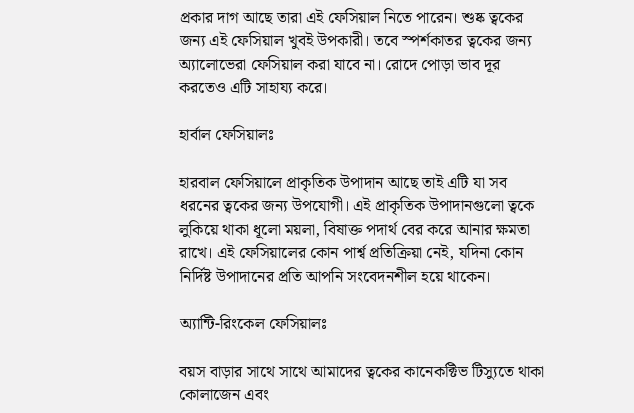প্রকার দাগ আছে তারা এই ফেসিয়াল নিতে পারেন। শুষ্ক ত্বকের জন্য এই ফেসিয়াল খুবই উপকারী। তবে স্পর্শকাতর ত্বকের জন্য অ্যালোভেরা ফেসিয়াল করা যাবে না। রোদে পোড়া ভাব দূর করতেও এটি সাহায্য করে।

হার্বাল ফেসিয়ালঃ

হারবাল ফেসিয়ালে প্রাকৃতিক উপাদান আছে তাই এটি যা সব ধরনের ত্বকের জন্য উপযোগী। এই প্রাকৃতিক উপাদানগুলো ত্বকে লুকিয়ে থাকা ধূলো ময়লা, বিষাক্ত পদার্থ বের করে আনার ক্ষমতা রাখে। এই ফেসিয়ালের কোন পার্শ্ব প্রতিক্রিয়া নেই, যদিনা কোন নির্দিষ্ট উপাদানের প্রতি আপনি সংবেদনশীল হয়ে থাকেন।

অ্যান্টি-রিংকেল ফেসিয়ালঃ

বয়স বাড়ার সাথে সাথে আমাদের ত্বকের কানেকক্টিভ টিস্যুতে থাকা কোলাজেন এবং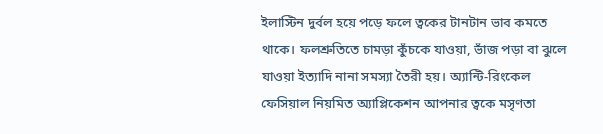ইলাস্টিন দুর্বল হয়ে পড়ে ফলে ত্বকের টানটান ভাব কমতে থাকে। ফলশ্রুতিতে চামড়া কুঁচকে যাওয়া, ভাঁজ পড়া বা ঝুলে যাওয়া ইত্যাদি নানা সমস্যা তৈরী হয়। অ্যান্টি-রিংকেল ফেসিয়াল নিয়মিত অ্যাপ্লিকেশন আপনার ত্বকে মসৃণতা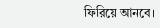ফিরিয়ে আনবে।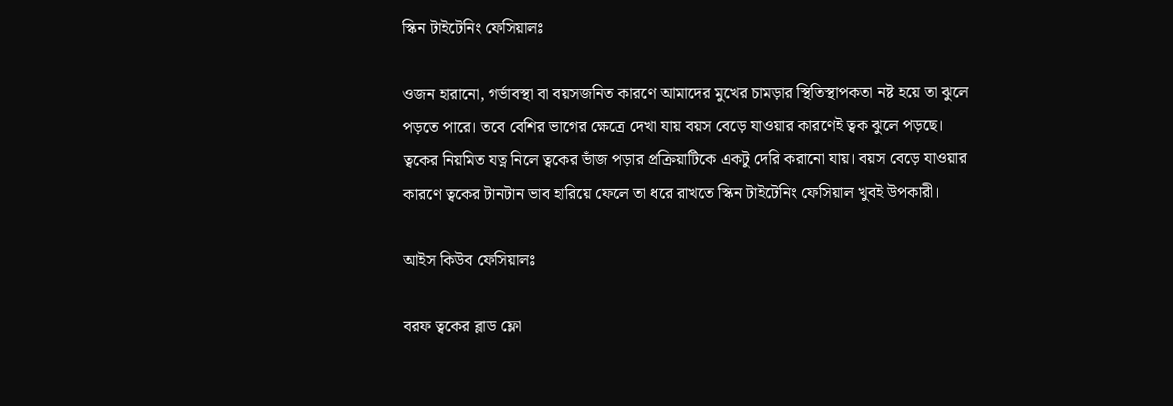স্কিন টাইটেনিং ফেসিয়ালঃ

ওজন হারানো, গর্ভাবস্থা বা বয়সজনিত কারণে আমাদের মুখের চামড়ার স্থিতিস্থাপকতা নষ্ট হয়ে তা ঝুলে পড়তে পারে। তবে বেশির ভাগের ক্ষেত্রে দেখা যায় বয়স বেড়ে যাওয়ার কারণেই ত্বক ঝুলে পড়ছে। ত্বকের নিয়মিত যত্ন নিলে ত্বকের ভাঁজ পড়ার প্রক্রিয়াটিকে একটু দেরি করানো যায়। বয়স বেড়ে যাওয়ার কারণে ত্বকের টানটান ভাব হারিয়ে ফেলে তা ধরে রাখতে স্কিন টাইটেনিং ফেসিয়াল খুবই উপকারী।

আইস কিউব ফেসিয়ালঃ

বরফ ত্বকের ব্লাড ফ্লো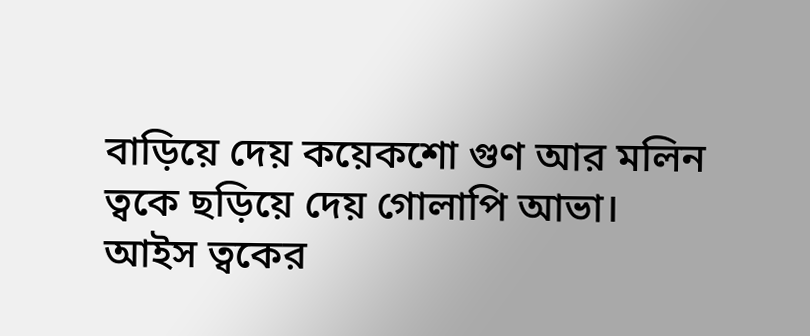বাড়িয়ে দেয় কয়েকশো গুণ আর মলিন ত্বকে ছড়িয়ে দেয় গোলাপি আভা। আইস ত্বকের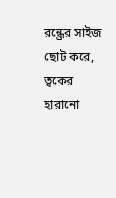রন্ধ্রের সাইজ ছোট করে, ত্বকের হারানো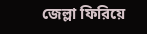জেল্লা ফিরিয়ে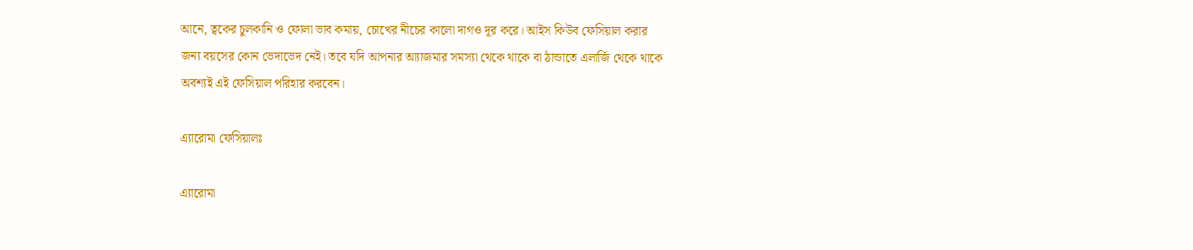আনে, ত্বকের চুলকানি ও ফোলা ভাব কমায়, চোখের নীচের কালো দাগও দূর করে। আইস কিউব ফেসিয়াল করার জন্য বয়সের কোন ভেদাভেদ নেই। তবে যদি আপনার আ্যাজমার সমস্যা থেকে থাকে বা ঠান্ডাতে এলার্জি থেকে থাকে অবশ্যই এই ফেসিয়াল পরিহার করবেন।

এ্যারোমা ফেসিয়ালঃ

এ্যারোমা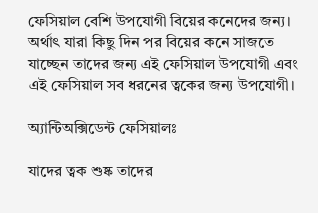ফেসিয়াল বেশি উপযোগী বিয়ের কনেদের জন্য। অর্থাৎ যারা কিছু দিন পর বিয়ের কনে সাজতে যাচ্ছেন তাদের জন্য এই ফেসিয়াল উপযোগী এবং এই ফেসিয়াল সব ধরনের ত্বকের জন্য উপযোগী।

অ্যান্টিঅক্সিডেন্ট ফেসিয়ালঃ

যাদের ত্বক শুষ্ক তাদের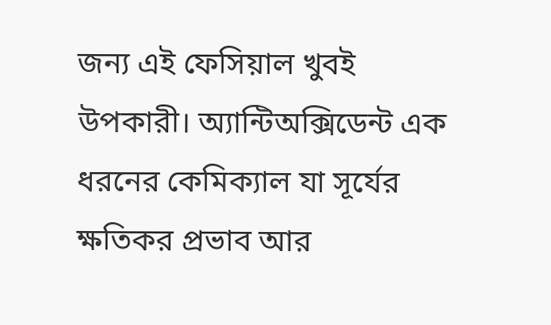জন্য এই ফেসিয়াল খুবই উপকারী। অ্যান্টিঅক্সিডেন্ট এক ধরনের কেমিক্যাল যা সূর্যের ক্ষতিকর প্রভাব আর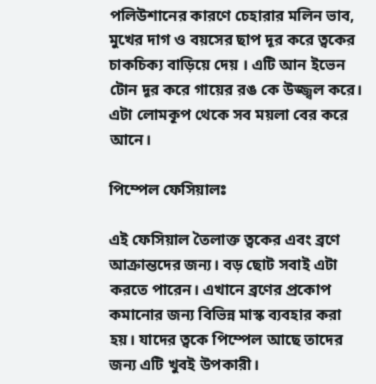পলিউশানের কারণে চেহারার মলিন ভাব, মুখের দাগ ও বয়সের ছাপ দূর করে ত্বকের চাকচিক্য বাড়িয়ে দেয় । এটি আন ইভেন টোন দূর করে গায়ের রঙ কে উজ্জ্বল করে। এটা লোমকূপ থেকে সব ময়লা বের করে আনে।

পিম্পেল ফেসিয়ালঃ

এই ফেসিয়াল তৈলাক্ত ত্বকের এবং ব্রণে আক্রান্তদের জন্য। বড় ছোট সবাই এটা করতে পারেন। এখানে ব্রণের প্রকোপ কমানোর জন্য বিভিন্ন মাস্ক ব্যবহার করা হয়। যাদের ত্বকে পিম্পেল আছে তাদের জন্য এটি খুবই উপকারী।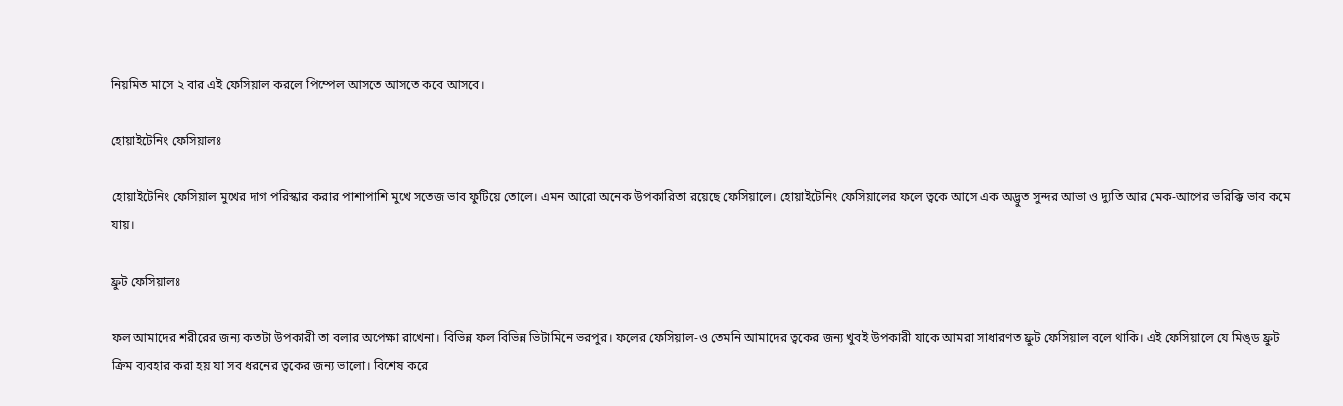নিয়মিত মাসে ২ বার এই ফেসিয়াল করলে পিম্পেল আসতে আসতে কবে আসবে।

হোয়াইটেনিং ফেসিয়ালঃ

হোয়াইটেনিং ফেসিয়াল মুখের দাগ পরিস্কার করার পাশাপাশি মুখে সতেজ ভাব ফুটিয়ে তোলে। এমন আরো অনেক উপকারিতা রয়েছে ফেসিয়ালে। হোয়াইটেনিং ফেসিয়ালের ফলে ত্বকে আসে এক অদ্ভুত সুন্দর আভা ও দ্যুতি আর মেক-আপের ভরিক্কি ভাব কমে যায়।

ফ্রুট ফেসিয়ালঃ

ফল আমাদের শরীরের জন্য কতটা উপকারী তা বলার অপেক্ষা রাখেনা। বিভিন্ন ফল বিভিন্ন ভিটামিনে ভরপুর। ফলের ফেসিয়াল-ও তেমনি আমাদের ত্বকের জন্য খুবই উপকারী যাকে আমরা সাধারণত ফ্রুট ফেসিয়াল বলে থাকি। এই ফেসিয়ালে যে মিঙ্ড ফ্রুট ক্রিম ব্যবহার করা হয় যা সব ধরনের ত্বকের জন্য ভালো। বিশেষ করে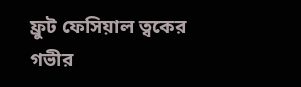ফ্রুট ফেসিয়াল ত্বকের গভীর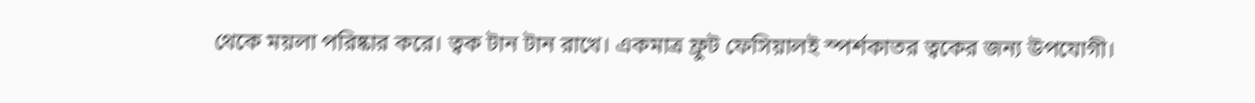থেকে ময়লা পরিষ্কার করে। ত্বক টান টান রাখে। একমাত্র ফ্রুট ফেসিয়ালই স্পর্শকাতর ত্বকের জন্য উপযোগী।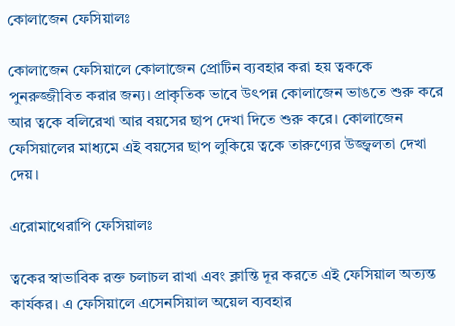কোলাজেন ফেসিয়ালঃ

কোলাজেন ফেসিয়ালে কোলাজেন প্রোটিন ব্যবহার করা হয় ত্বককে পুনরুজ্জীবিত করার জন্য। প্রাকৃতিক ভাবে উৎপন্ন কোলাজেন ভাঙতে শুরু করে আর ত্বকে বলিরেখা আর বয়সের ছাপ দেখা দিতে শুরু করে। কোলাজেন ফেসিয়ালের মাধ্যমে এই বয়সের ছাপ লুকিয়ে ত্বকে তারুণ্যের উজ্জ্বলতা দেখা দেয়।

এরোমাথেরাপি ফেসিয়ালঃ

ত্বকের স্বাভাবিক রক্ত চলাচল রাখা এবং ক্লান্তি দূর করতে এই ফেসিয়াল অত্যন্ত কার্যকর। এ ফেসিয়ালে এসেনসিয়াল অয়েল ব্যবহার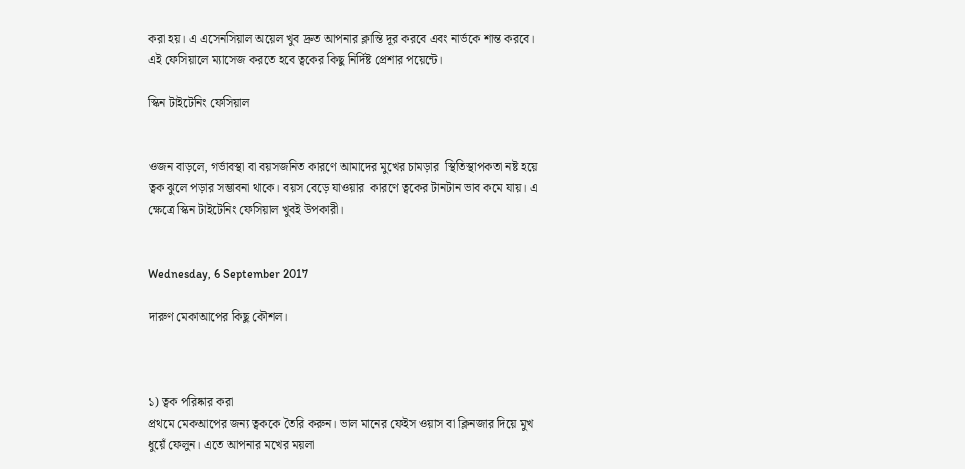করা হয়। এ এসেনসিয়াল অয়েল খুব দ্রুত আপনার ক্লান্তি দূর করবে এবং নার্ভকে শান্ত করবে। এই ফেসিয়ালে ম্যাসেজ করতে হবে ত্বকের কিছু নির্দিষ্ট প্রেশার পয়েন্টে।

স্কিন টাইটেনিং ফেসিয়াল


ওজন বাড়লে, গর্ভাবস্থা বা বয়সজনিত কারণে আমাদের মুখের চামড়ার  স্থিতিস্থাপকতা নষ্ট হয়ে ত্বক ঝুলে পড়ার সম্ভাবনা থাকে। বয়স বেড়ে যাওয়ার  কারণে ত্বকের টানটান ভাব কমে যায়। এ ক্ষেত্রে স্কিন টাইটেনিং ফেসিয়াল খুবই উপকারী।


Wednesday, 6 September 2017

দারুণ মেকাআপের কিছু কৌশল।



১) ত্বক পরিষ্কার করা
প্রথমে মেকআপের জন্য ত্বককে তৈরি করুন। ভাল মানের ফেইস ওয়াস বা ক্লিনজার দিয়ে মুখ ধুয়েঁ ফেলুন। এতে আপনার মখের ময়লা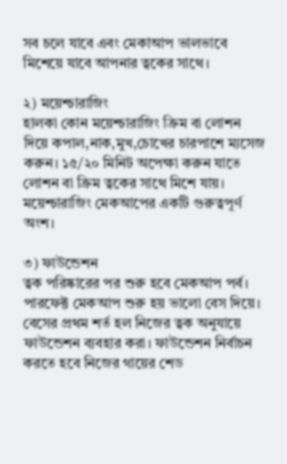সব চলে যাবে এবং মেকাআপ ভালভাবে মিশেয়ে যাবে আপনার ত্বকের সাথে।

২) ময়েশ্চারাজিং
হালকা কোন ময়েশ্চারাজিং ক্রিম বা লোশন দিয়ে কপাল,নাক,মুখ,চোখের চারপাশে ম্যসেজ করুন। ১৫/২০ মিনিট অপেক্ষা করুন যাতে লোশন বা ক্রিম ত্বকের সাথে মিশে যায়। ময়েশ্চারাজিং মেকআপের একটি গুরুত্বপূর্ণ অংশ।

৩) ফাউন্ডেশন
ত্বক পরিষ্কারের পর শুরু হবে মেকআপ পর্ব। পারফেক্ট মেকআপ শুরু হয় ভালো বেস দিয়ে। বেসের প্রথম শর্ত হল নিজের ত্বক অনুযায়ে ফাউন্ডেশন ব্যবহার করা। ফাউন্ডেশন নির্বাচন করতে হবে নিজের গায়ের শেড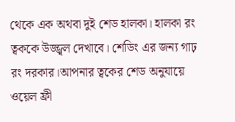থেকে এক অথবা দুই শেড হালকা। হালকা রং ত্বককে উজ্জ্বল দেখাবে। শেডিং এর জন্য গাঢ় রং দরকার।আপনার ত্বকের শেড অনুযায়ে ওয়েল ফ্রী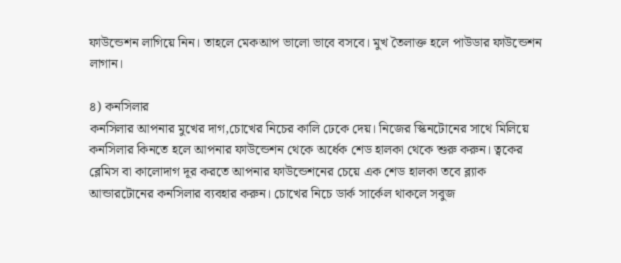ফাউন্ডেশন লাগিয়ে নিন। তাহলে মেকআপ ভালো ভাবে বসবে। মুখ তৈলাক্ত হলে পাউডার ফাউন্ডেশন লাগান।

৪) কনসিলার
কনসিলার আপনার মুখের দাগ,চোখের নিচের কালি ঢেকে দেয়। নিজের স্কিনটোনের সাথে মিলিয়ে কনসিলার কিনতে হলে আপনার ফাউন্ডেশন থেকে অর্ধেক শেড হালকা থেকে শুরু করুন। ত্বকের ব্লেমিস বা কালোদাগ দূর করতে আপনার ফাউন্ডেশনের চেয়ে এক শেড হালকা তবে ব্ল্যাক আন্ডারটোনের কনসিলার ব্যবহার করুন। চোখের নিচে ডার্ক সার্কেল থাকলে সবুজ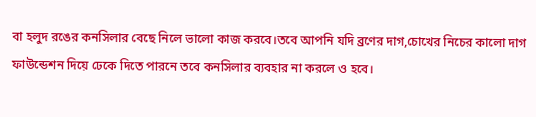বা হলুদ রঙের কনসিলার বেছে নিলে ভালো কাজ করবে।তবে আপনি যদি ব্রণের দাগ,চোখের নিচের কালো দাগ ফাউন্ডেশন দিয়ে ঢেকে দিতে পারনে তবে কনসিলার ব্যবহার না করলে ও হবে।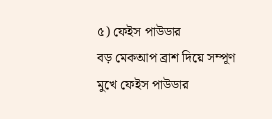৫) ফেইস পাউডার
বড় মেকআপ ব্রাশ দিয়ে সম্পূণ মুখে ফেইস পাউডার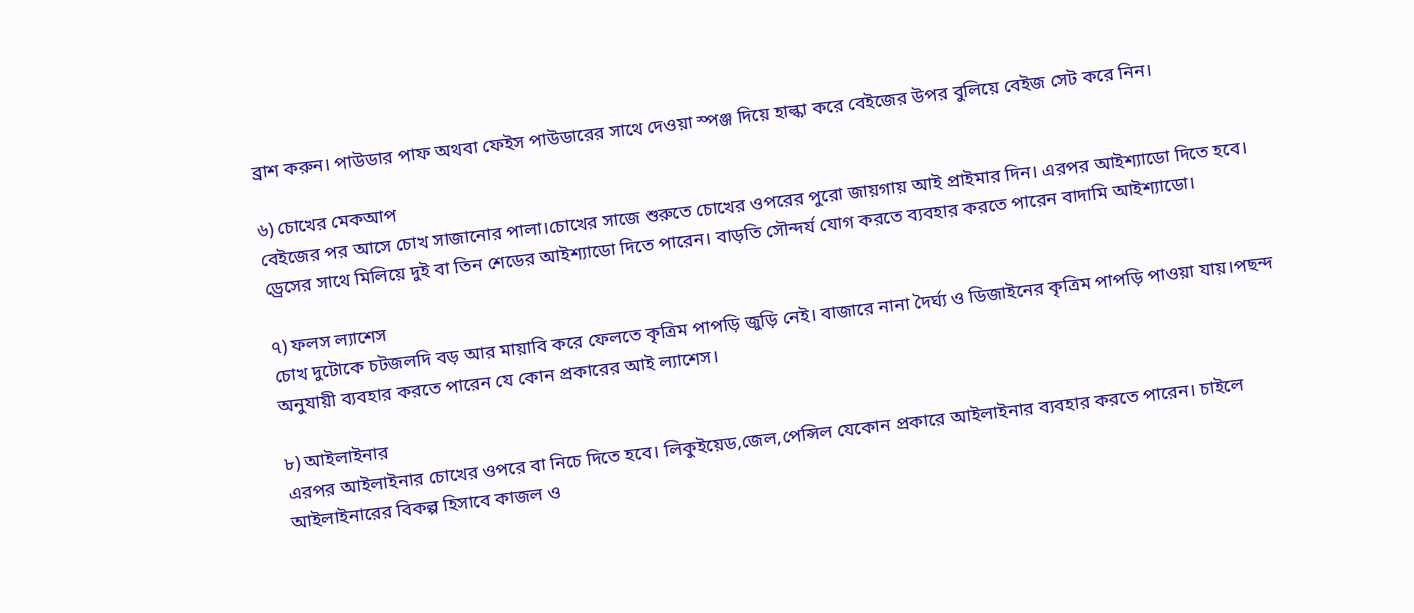ব্রাশ করুন। পাউডার পাফ অথবা ফেইস পাউডারের সাথে দেওয়া স্পঞ্জ দিয়ে হাল্কা করে বেইজের উপর বুলিয়ে বেইজ সেট করে নিন।

৬) চোখের মেকআপ
বেইজের পর আসে চোখ সাজানোর পালা।চোখের সাজে শুরুতে চোখের ওপরের পুরো জায়গায় আই প্রাইমার দিন। এরপর আইশ্যাডো দিতে হবে। ড্রেসের সাথে মিলিয়ে দুই বা তিন শেডের আইশ্যাডো দিতে পারেন। বাড়তি সৌন্দর্য যোগ করতে ব্যবহার করতে পারেন বাদামি আইশ্যাডো।

৭) ফলস ল্যাশেস
চোখ দুটোকে চটজলদি বড় আর মায়াবি করে ফেলতে কৃত্রিম পাপড়ি জুড়ি নেই। বাজারে নানা দৈর্ঘ্য ও ডিজাইনের কৃত্রিম পাপড়ি পাওয়া যায়।পছন্দ অনুযায়ী ব্যবহার করতে পারেন যে কোন প্রকারের আই ল্যাশেস।

৮) আইলাইনার
এরপর আইলাইনার চোখের ওপরে বা নিচে দিতে হবে। লিকুইয়েড,জেল,পেন্সিল যেকোন প্রকারে আইলাইনার ব্যবহার করতে পারেন। চাইলে আইলাইনারের বিকল্প হিসাবে কাজল ও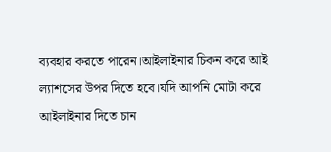ব্যবহার করতে পারেন।আইলাইনার চিকন করে আই ল্যাশসের উপর দিতে হবে।যদি আপনি মোটা করে আইলাইনার দিতে চান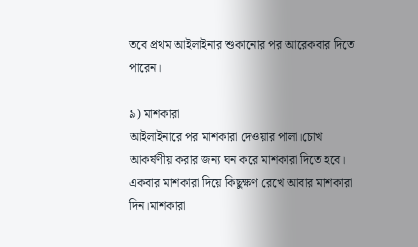তবে প্রথম আইলাইনার শুকানোর পর আরেকবার দিতে পারেন।

৯) মাশকারা
আইলাইনারে পর মাশকারা দেওয়ার পালা।চোখ আকর্ষণীয় করার জন্য ঘন করে মাশকারা দিতে হবে। একবার মাশকারা দিয়ে কিছুক্ষণ রেখে আবার মাশকারা দিন।মাশকারা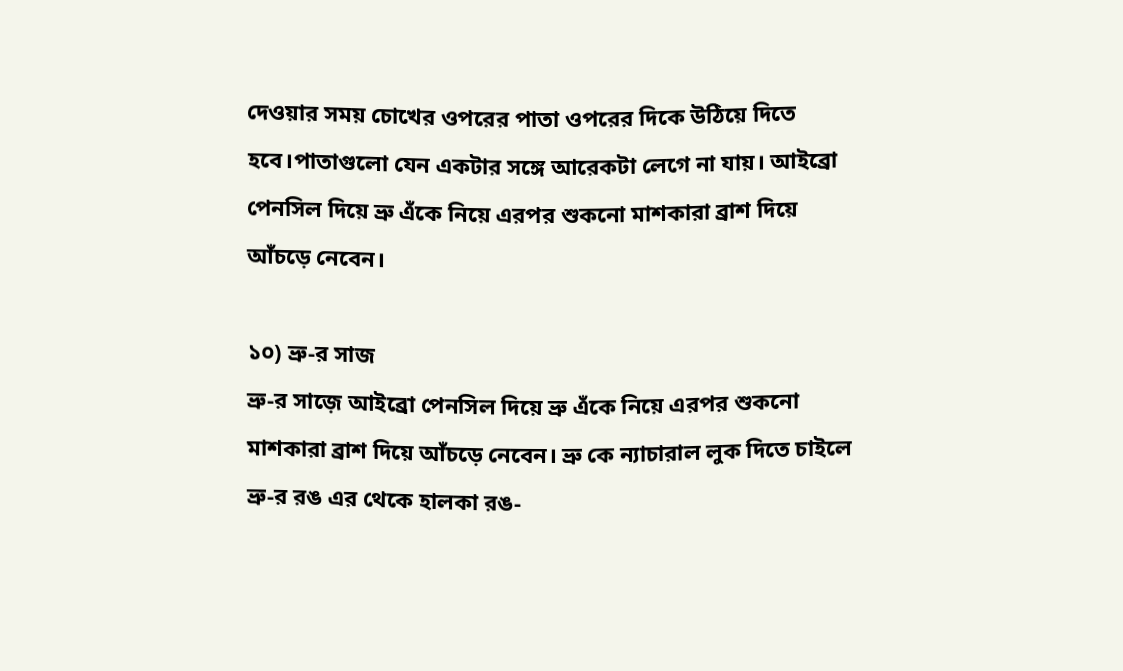দেওয়ার সময় চোখের ওপরের পাতা ওপরের দিকে উঠিয়ে দিতে হবে।পাতাগুলো যেন একটার সঙ্গে আরেকটা লেগে না যায়। আইব্রো পেনসিল দিয়ে ভ্রু এঁকে নিয়ে এরপর শুকনো মাশকারা ব্রাশ দিয়ে আঁচড়ে নেবেন।

১০) ভ্রু-র সাজ
ভ্রু-র সাজ়ে আইব্রো পেনসিল দিয়ে ভ্রু এঁকে নিয়ে এরপর শুকনো মাশকারা ব্রাশ দিয়ে আঁচড়ে নেবেন। ভ্রু কে ন্যাচারাল লুক দিতে চাইলে ভ্রু-র রঙ এর থেকে হালকা রঙ-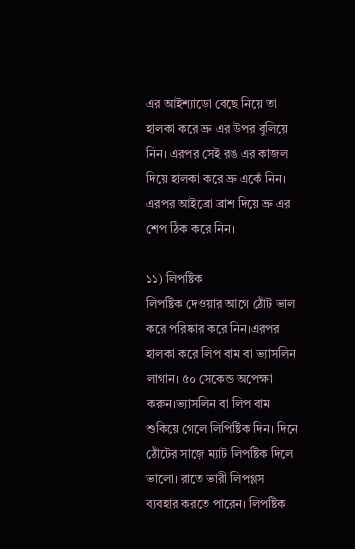এর আইশ্যাডো বেছে নিয়ে তা হালকা করে ভ্রু এর উপর বুলিয়ে নিন। এরপর সেই রঙ এর কাজল দিয়ে হালকা করে ভ্রু একেঁ নিন। এরপর আইব্রো ব্রাশ দিয়ে ভ্রু এর শেপ ঠিক করে নিন।

১১) লিপষ্টিক
লিপষ্টিক দেওয়ার আগে ঠোঁট ভাল করে পরিষ্কার করে নিন।এরপর হালকা করে লিপ বাম বা ভ্যাসলিন লাগান। ৫০ সেকেন্ড অপেক্ষা করুন।ভ্যাসলিন বা লিপ বাম শুকিয়ে গেলে লিপিষ্টিক দিন। দিনে ঠোঁটের সাজ়ে ম্যাট লিপষ্টিক দিলে ভালো। রাতে ভারী লিপগ্লস ব্যবহার করতে পারেন। লিপষ্টিক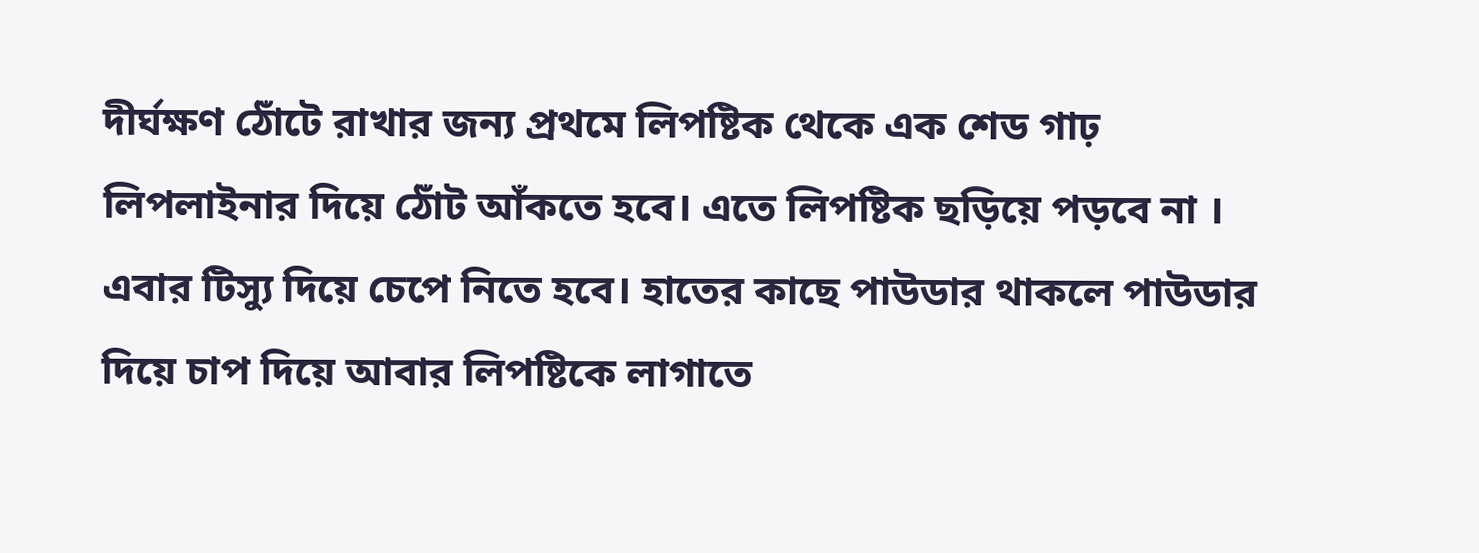দীর্ঘক্ষণ ঠোঁটে রাখার জন্য প্রথমে লিপষ্টিক থেকে এক শেড গাঢ় লিপলাইনার দিয়ে ঠোঁট আঁকতে হবে। এতে লিপষ্টিক ছড়িয়ে পড়বে না । এবার টিস্যু দিয়ে চেপে নিতে হবে। হাতের কাছে পাউডার থাকলে পাউডার দিয়ে চাপ দিয়ে আবার লিপষ্টিকে লাগাতে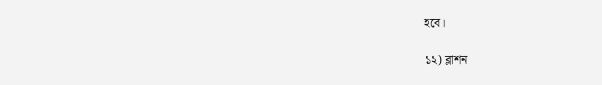হবে।

১২) ব্লাশন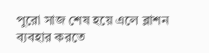পুরো সাজ শেষ হয়ে এলে ব্লাশন ব্যবহার করতে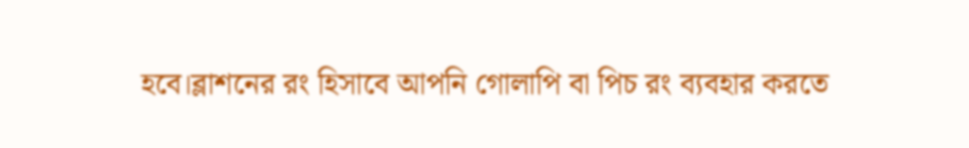হবে।ব্লাশনের রং হিসাবে আপনি গোলাপি বা পিচ রং ব্যবহার করতে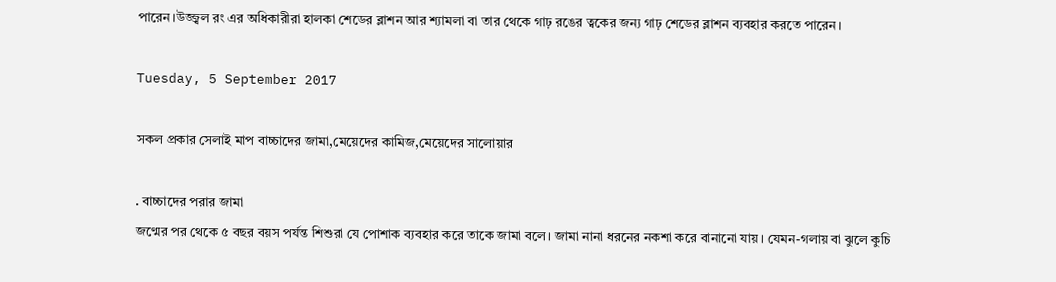পারেন।উজ্জ্বল রং এর অধিকারীরা হালকা শেডের ব্লাশন আর শ্যামলা বা তার থেকে গাঢ় রঙের ত্বকের জন্য গাঢ় শেডের ব্লাশন ব্যবহার করতে পারেন।

Tuesday, 5 September 2017

সকল প্রকার সেলাই মাপ বাচ্চাদের জামা,মেয়েদের কামিজ,মেয়েদের সালোয়ার

. বাচ্চাদের পরার জামা
জণ্মের পর থেকে ৫ বছর বয়স পর্যন্ত শিশুরা যে পোশাক ব্যবহার করে তাকে জামা বলে। জামা নানা ধরনের নকশা করে বানানো যায়। যেমন-গলায় বা ঝুলে কুচি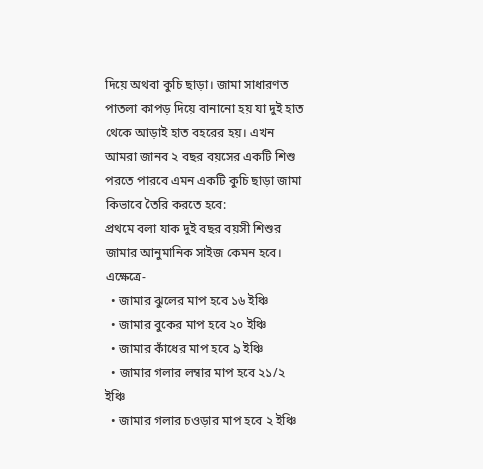দিয়ে অথবা কুচি ছাড়া। জামা সাধারণত পাতলা কাপড় দিয়ে বানানো হয় যা দুই হাত থেকে আড়াই হাত বহরের হয়। এখন আমরা জানব ২ বছর বয়সের একটি শিশু পরতে পারবে এমন একটি কুচি ছাড়া জামা কিভাবে তৈরি করতে হবে:
প্রথমে বলা যাক দুই বছর বয়সী শিশুর জামার আনুমানিক সাইজ কেমন হবে। এক্ষেত্রে-
  • জামার ঝুলের মাপ হবে ১৬ ইঞ্চি
  • জামার বুকের মাপ হবে ২০ ইঞ্চি
  • জামার কাঁধের মাপ হবে ঌ ইঞ্চি
  • জামার গলার লম্বার মাপ হবে ২১/২ ইঞ্চি
  • জামার গলার চওড়ার মাপ হবে ২ ইঞ্চি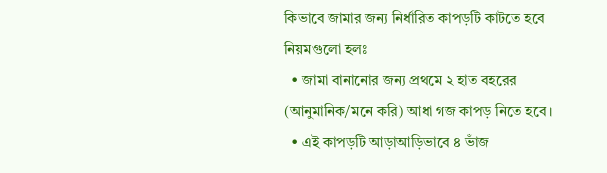কিভাবে জামার জন্য নির্ধারিত কাপড়টি কাটতে হবে নিয়মগুলো হলঃ
  • জামা বানানোর জন্য প্রথমে ২ হাত বহরের (আনুমানিক/মনে করি) আধা গজ কাপড় নিতে হবে।
  • এই কাপড়টি আড়াআড়িভাবে ৪ ভাঁজ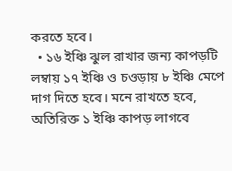করতে হবে।
  • ১৬ ইঞ্চি ঝুল রাখার জন্য কাপড়টি লম্বায় ১৭ ইঞ্চি ও চওড়ায় ৮ ইঞ্চি মেপে দাগ দিতে হবে। মনে রাখতে হবে, অতিরিক্ত ১ ইঞ্চি কাপড় লাগবে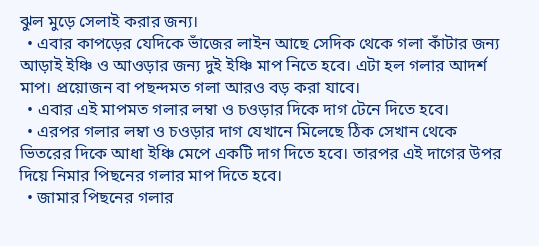ঝুল মুড়ে সেলাই করার জন্য।
  • এবার কাপড়ের যেদিকে ভাঁজের লাইন আছে সেদিক থেকে গলা কাঁটার জন্য আড়াই ইঞ্চি ও আওড়ার জন্য দুই ইঞ্চি মাপ নিতে হবে। এটা হল গলার আদর্শ মাপ। প্রয়োজন বা পছন্দমত গলা আরও বড় করা যাবে।
  • এবার এই মাপমত গলার লম্বা ও চওড়ার দিকে দাগ টেনে দিতে হবে।
  • এরপর গলার লম্বা ও চওড়ার দাগ যেখানে মিলেছে ঠিক সেখান থেকে ভিতরের দিকে আধা ইঞ্চি মেপে একটি দাগ দিতে হবে। তারপর এই দাগের উপর দিয়ে নিমার পিছনের গলার মাপ দিতে হবে।
  • জামার পিছনের গলার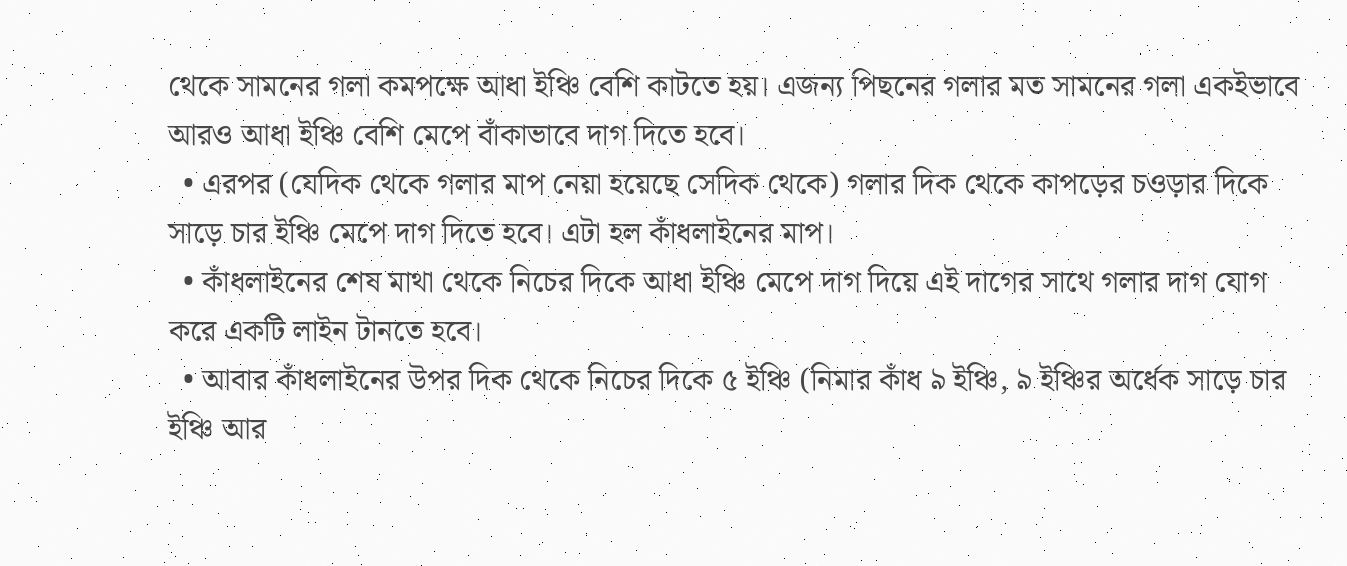থেকে সামনের গলা কমপক্ষে আধা ইঞ্চি বেশি কাটতে হয়। এজন্য পিছনের গলার মত সামনের গলা একইভাবে আরও আধা ইঞ্চি বেশি মেপে বাঁকাভাবে দাগ দিতে হবে।
  • এরপর (যেদিক থেকে গলার মাপ নেয়া হয়েছে সেদিক থেকে) গলার দিক থেকে কাপড়ের চওড়ার দিকে সাড়ে চার ইঞ্চি মেপে দাগ দিতে হবে। এটা হল কাঁধলাইনের মাপ।
  • কাঁধলাইনের শেষ মাথা থেকে নিচের দিকে আধা ইঞ্চি মেপে দাগ দিয়ে এই দাগের সাথে গলার দাগ যোগ করে একটি লাইন টানতে হবে।
  • আবার কাঁধলাইনের উপর দিক থেকে নিচের দিকে ৫ ইঞ্চি (নিমার কাঁধ ঌ ইঞ্চি, ঌ ইঞ্চির অর্ধেক সাড়ে চার ইঞ্চি আর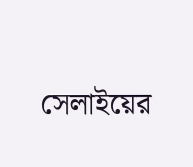সেলাইয়ের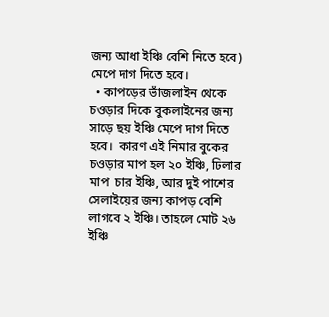জন্য আধা ইঞ্চি বেশি নিতে হবে) মেপে দাগ দিতে হবে।
  • কাপড়ের ভাঁজলাইন থেকে চওড়ার দিকে বুকলাইনের জন্য সাড়ে ছয় ইঞ্চি মেপে দাগ দিতে হবে।  কারণ এই নিমার বুকের চওড়ার মাপ হল ২০ ইঞ্চি, ঢিলার মাপ  চার ইঞ্চি, আর দুই পাশের সেলাইয়ের জন্য কাপড় বেশি লাগবে ২ ইঞ্চি। তাহলে মোট ২৬ ইঞ্চি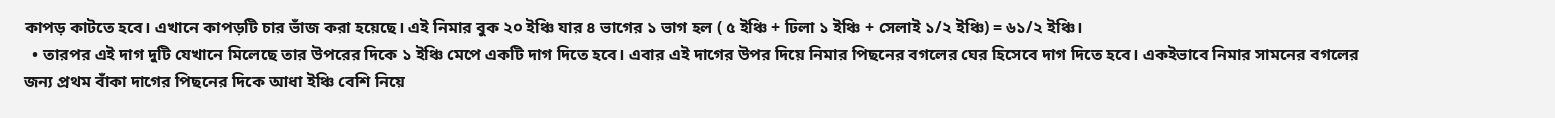কাপড় কাটতে হবে। এখানে কাপড়টি চার ভাঁজ করা হয়েছে। এই নিমার বুক ২০ ইঞ্চি যার ৪ ভাগের ১ ভাগ হল ( ৫ ইঞ্চি + ঢিলা ১ ইঞ্চি + সেলাই ১/২ ইঞ্চি) = ৬১/২ ইঞ্চি।
  • তারপর এই দাগ দুটি যেখানে মিলেছে তার উপরের দিকে ১ ইঞ্চি মেপে একটি দাগ দিতে হবে। এবার এই দাগের উপর দিয়ে নিমার পিছনের বগলের ঘের হিসেবে দাগ দিতে হবে। একইভাবে নিমার সামনের বগলের জন্য প্রথম বাঁকা দাগের পিছনের দিকে আধা ইঞ্চি বেশি নিয়ে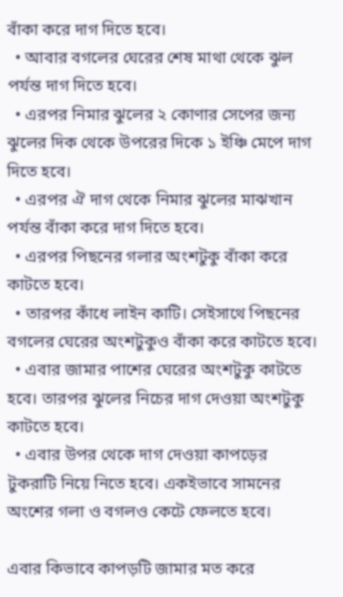বাঁকা করে দাগ দিতে হবে।
  • আবার বগলের ঘেরের শেষ মাথা থেকে ঝুল পর্যন্ত দাগ দিতে হবে।
  • এরপর নিমার ঝুলের ২ কোণার সেপের জন্য ঝুলের দিক থেকে উপরের দিকে ১ ইঞ্চি মেপে দাগ দিতে হবে।
  • এরপর ঐ দাগ থেকে নিমার ঝুলের মাঝখান পর্যন্ত বাঁকা করে দাগ দিতে হবে।
  • এরপর পিছনের গলার অংশটুকু বাঁকা করে কাটতে হবে।
  • তারপর কাঁধে লাইন কাটি। সেইসাথে পিছনের বগলের ঘেরের অংশটুকুও বাঁকা করে কাটতে হবে।
  • এবার জামার পাশের ঘেরের অংশটুকু কাটতে হবে। তারপর ঝুলের নিচের দাগ দেওয়া অংশটুকু কাটতে হবে।
  • এবার উপর থেকে দাগ দেওয়া কাপড়ের টুকরাটি নিয়ে নিতে হবে। একইভাবে সামনের অংশের গলা ও বগলও কেটে ফেলতে হবে।

এবার কিভাবে কাপড়টি জামার মত করে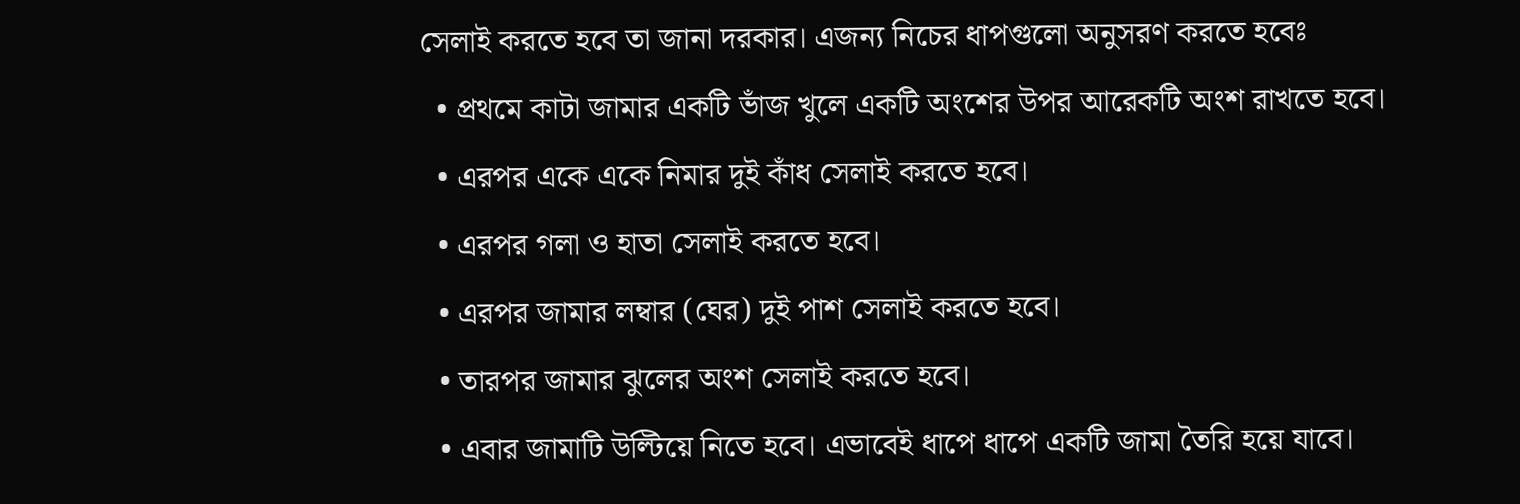সেলাই করতে হবে তা জানা দরকার। এজন্য নিচের ধাপগুলো অনুসরণ করতে হবেঃ
  • প্রথমে কাটা জামার একটি ভাঁজ খুলে একটি অংশের উপর আরেকটি অংশ রাখতে হবে।
  • এরপর একে একে নিমার দুই কাঁধ সেলাই করতে হবে।
  • এরপর গলা ও হাতা সেলাই করতে হবে।
  • এরপর জামার লম্বার (ঘের) দুই পাশ সেলাই করতে হবে।
  • তারপর জামার ঝুলের অংশ সেলাই করতে হবে।
  • এবার জামাটি উল্টিয়ে নিতে হবে। এভাবেই ধাপে ধাপে একটি জামা তৈরি হয়ে যাবে।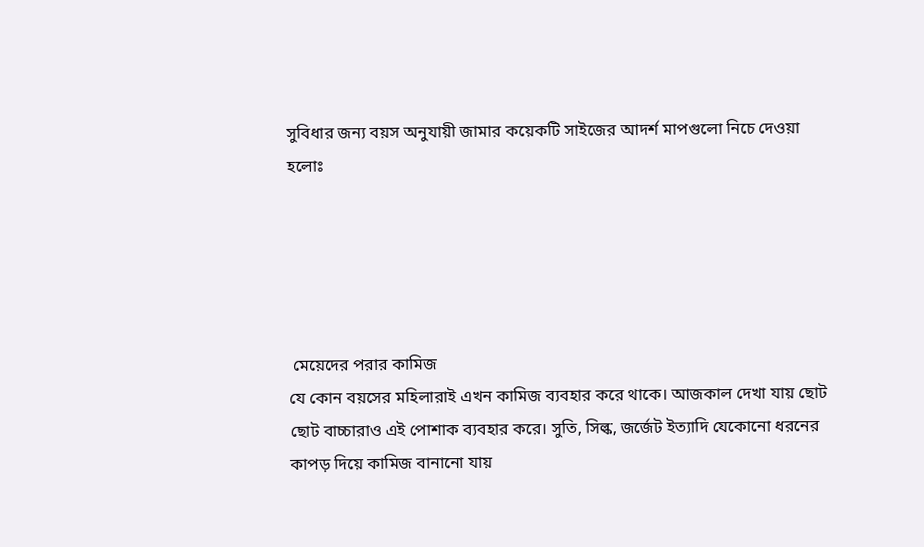সুবিধার জন্য বয়স অনুযায়ী জামার কয়েকটি সাইজের আদর্শ মাপগুলো নিচে দেওয়া হলোঃ





 মেয়েদের পরার কামিজ
যে কোন বয়সের মহিলারাই এখন কামিজ ব্যবহার করে থাকে। আজকাল দেখা যায় ছোট ছোট বাচ্চারাও এই পোশাক ব্যবহার করে। সুতি, সিল্ক, জর্জেট ইত্যাদি যেকোনো ধরনের কাপড় দিয়ে কামিজ বানানো যায়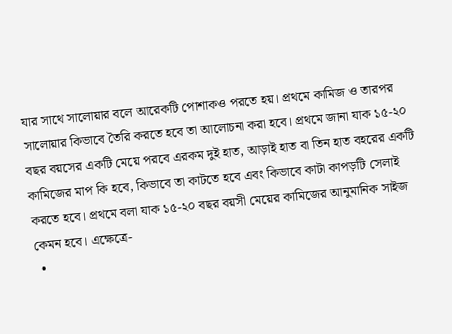যার সাথে সালোয়ার বলে আরেকটি পোশাকও পরতে হয়। প্রথমে কামিজ ও তারপর সালোয়ার কিভাবে তৈরি করতে হবে তা আলোচনা করা হবে। প্রথমে জানা যাক ১৫-২০ বছর বয়সের একটি মেয়ে পরবে এরকম দুই হাত, আড়াই হাত বা তিন হাত বহরের একটি কামিজের মাপ কি হবে, কিভাবে তা কাটতে হবে এবং কিভাবে কাটা কাপড়টি সেলাই করতে হবে। প্রথমে বলা যাক ১৫-২০ বছর বয়সী মেয়ের কামিজের আনুমানিক সাইজ কেমন হবে। এক্ষেত্রে-
  •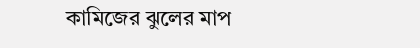কামিজের ঝুলের মাপ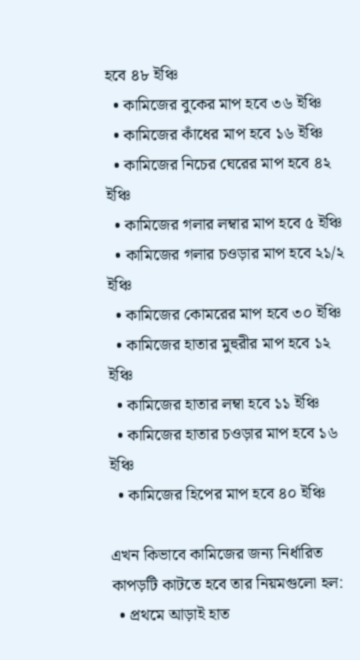হবে ৪৮ ইঞ্চি
  • কামিজের বুকের মাপ হবে ৩৬ ইঞ্চি
  • কামিজের কাঁধের মাপ হবে ১৬ ইঞ্চি
  • কামিজের নিচের ঘেরের মাপ হবে ৪২ ইঞ্চি
  • কামিজের গলার লম্বার মাপ হবে ৫ ইঞ্চি
  • কামিজের গলার চওড়ার মাপ হবে ২১/২ ইঞ্চি
  • কামিজের কোমরের মাপ হবে ৩০ ইঞ্চি
  • কামিজের হাতার মুহুরীর মাপ হবে ১২ ইঞ্চি
  • কামিজের হাতার লম্বা হবে ১১ ইঞ্চি
  • কামিজের হাতার চওড়ার মাপ হবে ১৬ ইঞ্চি
  • কামিজের হিপের মাপ হবে ৪০ ইঞ্চি

এখন কিভাবে কামিজের জন্য নির্ধারিত কাপড়টি কাটতে হবে তার নিয়মগুলো হল:
  • প্রথমে আড়াই হাত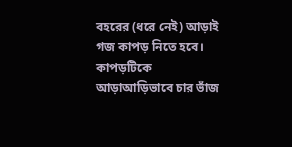বহরের (ধরে নেই) আড়াই গজ কাপড় নিতে হবে। কাপড়টিকে আড়াআড়িভাবে চার ভাঁজ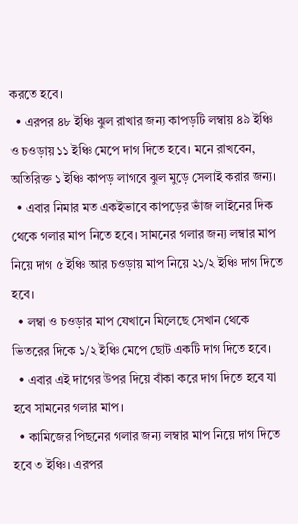করতে হবে।
  • এরপর ৪৮ ইঞ্চি ঝুল রাখার জন্য কাপড়টি লম্বায় ৪ঌ ইঞ্চি ও চওড়ায় ১১ ইঞ্চি মেপে দাগ দিতে হবে। মনে রাখবেন, অতিরিক্ত ১ ইঞ্চি কাপড় লাগবে ঝুল মুড়ে সেলাই করার জন্য।
  • এবার নিমার মত একইভাবে কাপড়ের ভাঁজ লাইনের দিক থেকে গলার মাপ নিতে হবে। সামনের গলার জন্য লম্বার মাপ নিয়ে দাগ ৫ ইঞ্চি আর চওড়ায় মাপ নিয়ে ২১/২ ইঞ্চি দাগ দিতে হবে।
  • লম্বা ও চওড়ার মাপ যেখানে মিলেছে সেখান থেকে ভিতরের দিকে ১/২ ইঞ্চি মেপে ছোট একটি দাগ দিতে হবে।
  • এবার এই দাগের উপর দিয়ে বাঁকা করে দাগ দিতে হবে যা হবে সামনের গলার মাপ।
  • কামিজের পিছনের গলার জন্য লম্বার মাপ নিয়ে দাগ দিতে হবে ৩ ইঞ্চি। এরপর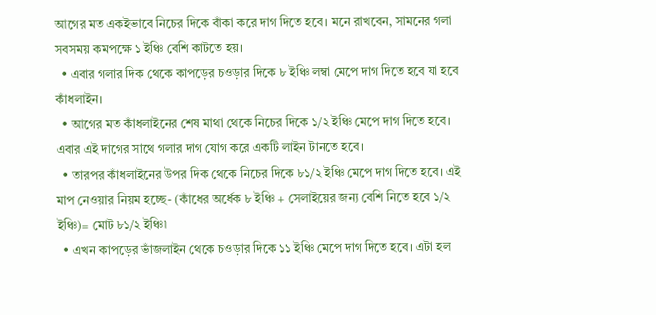আগের মত একইভাবে নিচের দিকে বাঁকা করে দাগ দিতে হবে। মনে রাখবেন, সামনের গলা সবসময় কমপক্ষে ১ ইঞ্চি বেশি কাটতে হয়।
  • এবার গলার দিক থেকে কাপড়ের চওড়ার দিকে ৮ ইঞ্চি লম্বা মেপে দাগ দিতে হবে যা হবে কাঁধলাইন।
  • আগের মত কাঁধলাইনের শেষ মাথা থেকে নিচের দিকে ১/২ ইঞ্চি মেপে দাগ দিতে হবে। এবার এই দাগের সাথে গলার দাগ যোগ করে একটি লাইন টানতে হবে।
  • তারপর কাঁধলাইনের উপর দিক থেকে নিচের দিকে ৮১/২ ইঞ্চি মেপে দাগ দিতে হবে। এই মাপ নেওয়ার নিয়ম হচ্ছে- (কাঁধের অর্ধেক ৮ ইঞ্চি + সেলাইয়ের জন্য বেশি নিতে হবে ১/২ ইঞ্চি)= মোট ৮১/২ ইঞ্চি৷
  • এখন কাপড়ের ভাঁজলাইন থেকে চওড়ার দিকে ১১ ইঞ্চি মেপে দাগ দিতে হবে। এটা হল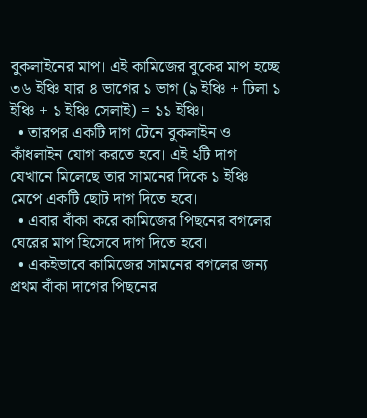বুকলাইনের মাপ। এই কামিজের বুকের মাপ হচ্ছে ৩৬ ইঞ্চি যার ৪ ভাগের ১ ভাগ (ঌ ইঞ্চি + ঢিলা ১ ইঞ্চি + ১ ইঞ্চি সেলাই) = ১১ ইঞ্চি।
  • তারপর একটি দাগ টেনে বুকলাইন ও কাঁধলাইন যোগ করতে হবে। এই ২টি দাগ যেখানে মিলেছে তার সামনের দিকে ১ ইঞ্চি মেপে একটি ছোট দাগ দিতে হবে।
  • এবার বাঁকা করে কামিজের পিছনের বগলের ঘেরের মাপ হিসেবে দাগ দিতে হবে।
  • একইভাবে কামিজের সামনের বগলের জন্য প্রথম বাঁকা দাগের পিছনের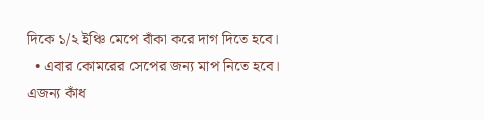দিকে ১/২ ইঞ্চি মেপে বাঁকা করে দাগ দিতে হবে।
  • এবার কোমরের সেপের জন্য মাপ নিতে হবে। এজন্য কাঁধ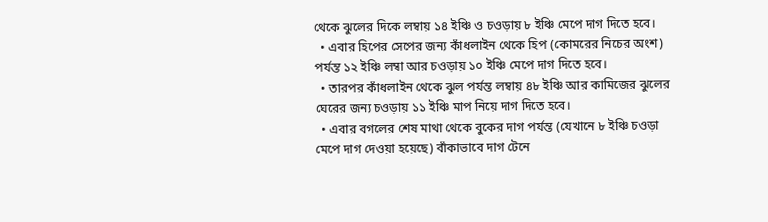থেকে ঝুলের দিকে লম্বায় ১৪ ইঞ্চি ও চওড়ায় ৮ ইঞ্চি মেপে দাগ দিতে হবে।
  • এবার হিপের সেপের জন্য কাঁধলাইন থেকে হিপ (কোমরের নিচের অংশ) পর্যন্ত ১২ ইঞ্চি লম্বা আর চওড়ায় ১০ ইঞ্চি মেপে দাগ দিতে হবে।
  • তারপর কাঁধলাইন থেকে ঝুল পর্যন্ত লম্বায় ৪৮ ইঞ্চি আর কামিজের ঝুলের ঘেরের জন্য চওড়ায় ১১ ইঞ্চি মাপ নিয়ে দাগ দিতে হবে।
  • এবার বগলের শেষ মাথা থেকে বুকের দাগ পর্যন্ত (যেখানে ৮ ইঞ্চি চওড়া মেপে দাগ দেওয়া হয়েছে) বাঁকাভাবে দাগ টেনে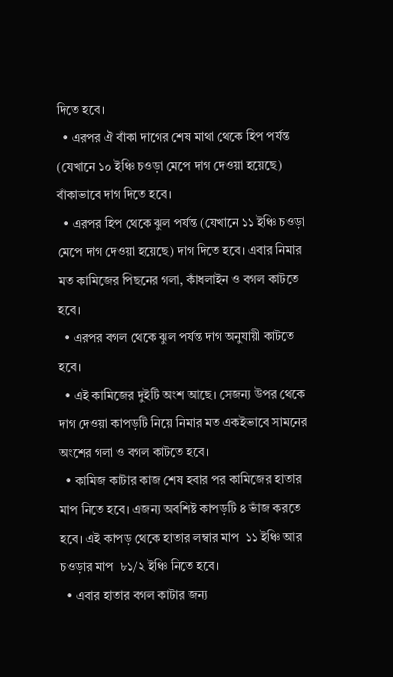দিতে হবে।
  • এরপর ঐ বাঁকা দাগের শেষ মাথা থেকে হিপ পর্যন্ত (যেখানে ১০ ইঞ্চি চওড়া মেপে দাগ দেওয়া হয়েছে) বাঁকাভাবে দাগ দিতে হবে।
  • এরপর হিপ থেকে ঝুল পর্যন্ত (যেখানে ১১ ইঞ্চি চওড়া মেপে দাগ দেওয়া হয়েছে) দাগ দিতে হবে। এবার নিমার মত কামিজের পিছনের গলা, কাঁধলাইন ও বগল কাটতে হবে।
  • এরপর বগল থেকে ঝুল পর্যন্ত দাগ অনুযায়ী কাটতে হবে।
  • এই কামিজের দুইটি অংশ আছে। সেজন্য উপর থেকে দাগ দেওয়া কাপড়টি নিয়ে নিমার মত একইভাবে সামনের অংশের গলা ও বগল কাটতে হবে।
  • কামিজ কাটার কাজ শেষ হবার পর কামিজের হাতার মাপ নিতে হবে। এজন্য অবশিষ্ট কাপড়টি ৪ ভাঁজ করতে হবে। এই কাপড় থেকে হাতার লম্বার মাপ  ১১ ইঞ্চি আর চওড়ার মাপ  ৮১/২ ইঞ্চি নিতে হবে।
  • এবার হাতার বগল কাটার জন্য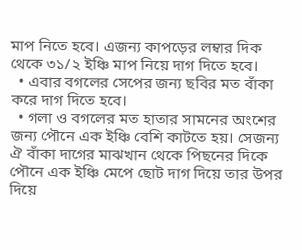মাপ নিতে হবে। এজন্য কাপড়ের লম্বার দিক থেকে ৩১/২ ইঞ্চি মাপ নিয়ে দাগ দিতে হবে।
  • এবার বগলের সেপের জন্য ছবির মত বাঁকা করে দাগ দিতে হবে।
  • গলা ও বগলের মত হাতার সামনের অংশের জন্য পৌনে এক ইঞ্চি বেশি কাটতে হয়। সেজন্য ঐ বাঁকা দাগের মাঝখান থেকে পিছনের দিকে পৌনে এক ইঞ্চি মেপে ছোট দাগ দিয়ে তার উপর দিয়ে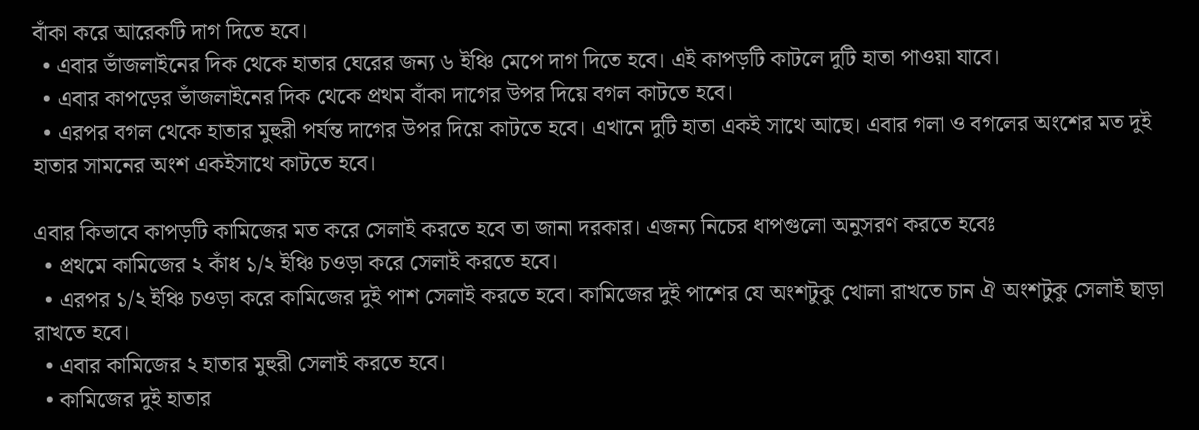বাঁকা করে আরেকটি দাগ দিতে হবে।
  • এবার ভাঁজলাইনের দিক থেকে হাতার ঘেরের জন্য ৬ ইঞ্চি মেপে দাগ দিতে হবে। এই কাপড়টি কাটলে দুটি হাতা পাওয়া যাবে।
  • এবার কাপড়ের ভাঁজলাইনের দিক থেকে প্রথম বাঁকা দাগের উপর দিয়ে বগল কাটতে হবে।
  • এরপর বগল থেকে হাতার মুহুরী পর্যন্ত দাগের উপর দিয়ে কাটতে হবে। এখানে দুটি হাতা একই সাথে আছে। এবার গলা ও বগলের অংশের মত দুই হাতার সামনের অংশ একইসাথে কাটতে হবে।

এবার কিভাবে কাপড়টি কামিজের মত করে সেলাই করতে হবে তা জানা দরকার। এজন্য নিচের ধাপগুলো অনুসরণ করতে হবেঃ
  • প্রথমে কামিজের ২ কাঁধ ১/২ ইঞ্চি চওড়া করে সেলাই করতে হবে।
  • এরপর ১/২ ইঞ্চি চওড়া করে কামিজের দুই পাশ সেলাই করতে হবে। কামিজের দুই পাশের যে অংশটুকু খোলা রাখতে চান ঐ অংশটুকু সেলাই ছাড়া রাখতে হবে।
  • এবার কামিজের ২ হাতার মুহুরী সেলাই করতে হবে।
  • কামিজের দুই হাতার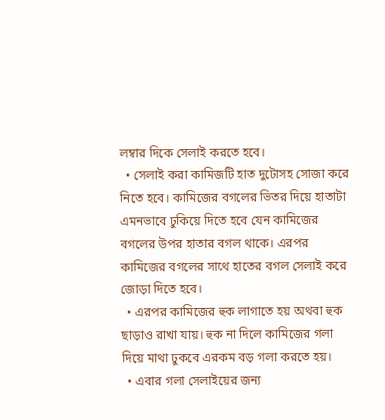লম্বার দিকে সেলাই করতে হবে।
  • সেলাই করা কামিজটি হাত দুটোসহ সোজা করে নিতে হবে। কামিজের বগলের ভিতর দিয়ে হাতাটা এমনভাবে ঢুকিয়ে দিতে হবে যেন কামিজের বগলের উপর হাতার বগল থাকে। এরপর কামিজের বগলের সাথে হাতের বগল সেলাই করে জোড়া দিতে হবে।
  • এরপর কামিজের হুক লাগাতে হয় অথবা হুক ছাড়াও রাখা যায়। হুক না দিলে কামিজের গলা দিয়ে মাথা ঢুকবে এরকম বড় গলা করতে হয়।
  • এবার গলা সেলাইয়ের জন্য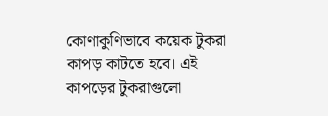কোণাকুণিভাবে কয়েক টুকরা কাপড় কাটতে হবে। এই কাপড়ের টুকরাগুলো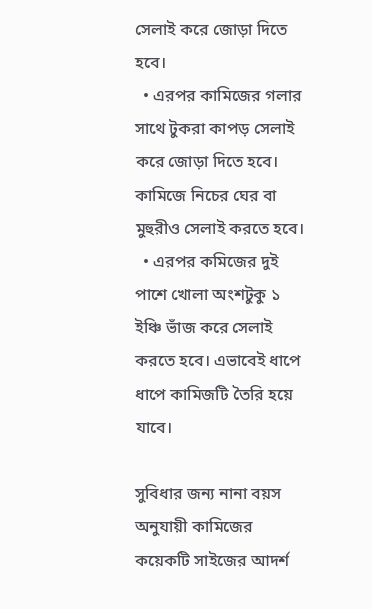সেলাই করে জোড়া দিতে হবে।
  • এরপর কামিজের গলার সাথে টুকরা কাপড় সেলাই করে জোড়া দিতে হবে। কামিজে নিচের ঘের বা মুহুরীও সেলাই করতে হবে।
  • এরপর কমিজের দুই পাশে খোলা অংশটুকু ১ ইঞ্চি ভাঁজ করে সেলাই করতে হবে। এভাবেই ধাপে ধাপে কামিজটি তৈরি হয়ে যাবে।

সুবিধার জন্য নানা বয়স অনুযায়ী কামিজের কয়েকটি সাইজের আদর্শ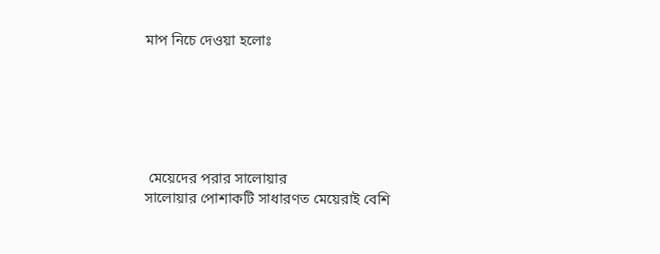মাপ নিচে দেওয়া হলোঃ






 মেয়েদের পরার সালোয়ার
সালোয়ার পোশাকটি সাধারণত মেয়েরাই বেশি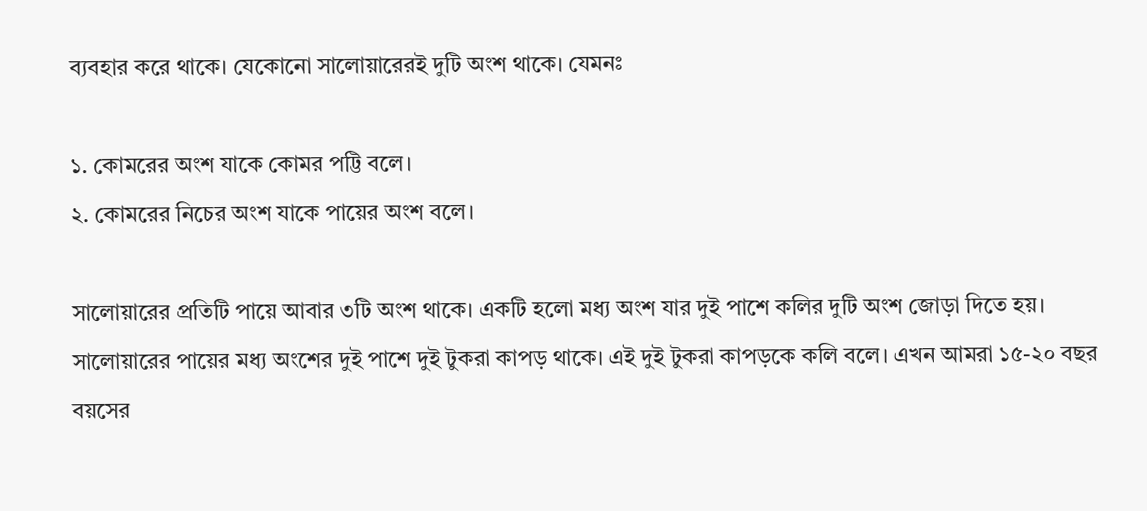ব্যবহার করে থাকে। যেকোনো সালোয়ারেরই দুটি অংশ থাকে। যেমনঃ

১. কোমরের অংশ যাকে কোমর পট্টি বলে।
২. কোমরের নিচের অংশ যাকে পায়ের অংশ বলে।

সালোয়ারের প্রতিটি পায়ে আবার ৩টি অংশ থাকে। একটি হলো মধ্য অংশ যার দুই পাশে কলির দুটি অংশ জোড়া দিতে হয়। সালোয়ারের পায়ের মধ্য অংশের দুই পাশে দুই টুকরা কাপড় থাকে। এই দুই টুকরা কাপড়কে কলি বলে। এখন আমরা ১৫-২০ বছর বয়সের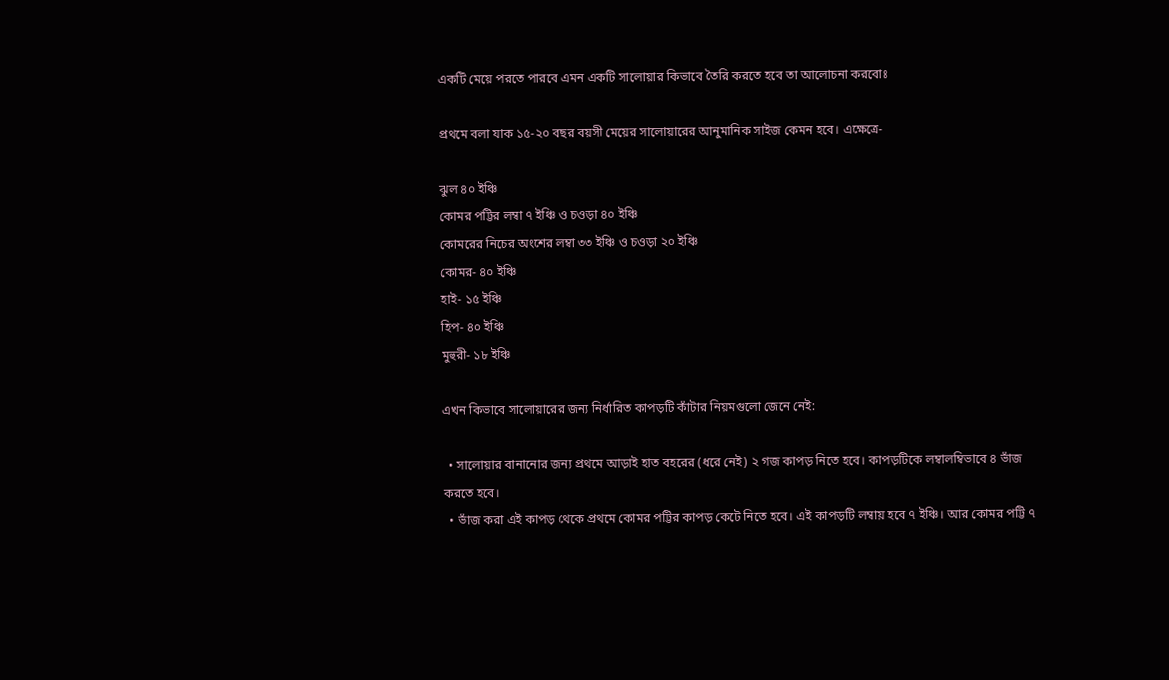একটি মেয়ে পরতে পারবে এমন একটি সালোয়ার কিভাবে তৈরি করতে হবে তা আলোচনা করবোঃ

প্রথমে বলা যাক ১৫-২০ বছর বয়সী মেয়ের সালোয়ারের আনুমানিক সাইজ কেমন হবে। এক্ষেত্রে-

ঝুল ৪০ ইঞ্চি
কোমর পট্টির লম্বা ৭ ইঞ্চি ও চওড়া ৪০ ইঞ্চি
কোমরের নিচের অংশের লম্বা ৩৩ ইঞ্চি ও চওড়া ২০ ইঞ্চি
কোমর- ৪০ ইঞ্চি
হাই- ১৫ ইঞ্চি
হিপ- ৪০ ইঞ্চি
মুহুরী- ১৮ ইঞ্চি

এখন কিভাবে সালোয়ারের জন্য নির্ধারিত কাপড়টি কাঁটার নিয়মগুলো জেনে নেই:

  • সালোয়ার বানানোর জন্য প্রথমে আড়াই হাত বহরের (ধরে নেই) ২ গজ কাপড় নিতে হবে। কাপড়টিকে লম্বালম্বিভাবে ৪ ভাঁজ করতে হবে।
  • ভাঁজ করা এই কাপড় থেকে প্রথমে কোমর পট্টির কাপড় কেটে নিতে হবে। এই কাপড়টি লম্বায় হবে ৭ ইঞ্চি। আর কোমর পট্টি ৭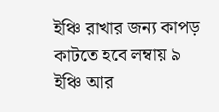ইঞ্চি রাখার জন্য কাপড় কাটতে হবে লম্বায় ঌ ইঞ্চি আর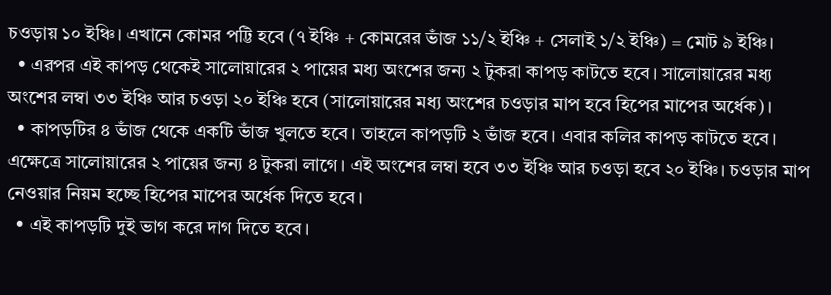চওড়ায় ১০ ইঞ্চি। এখানে কোমর পট্টি হবে (৭ ইঞ্চি + কোমরের ভাঁজ ১১/২ ইঞ্চি + সেলাই ১/২ ইঞ্চি) = মোট ঌ ইঞ্চি।
  • এরপর এই কাপড় থেকেই সালোয়ারের ২ পায়ের মধ্য অংশের জন্য ২ টুকরা কাপড় কাটতে হবে। সালোয়ারের মধ্য অংশের লম্বা ৩৩ ইঞ্চি আর চওড়া ২০ ইঞ্চি হবে (সালোয়ারের মধ্য অংশের চওড়ার মাপ হবে হিপের মাপের অর্ধেক)।
  • কাপড়টির ৪ ভাঁজ থেকে একটি ভাঁজ খুলতে হবে। তাহলে কাপড়টি ২ ভাঁজ হবে। এবার কলির কাপড় কাটতে হবে। এক্ষেত্রে সালোয়ারের ২ পায়ের জন্য ৪ টুকরা লাগে। এই অংশের লম্বা হবে ৩৩ ইঞ্চি আর চওড়া হবে ২০ ইঞ্চি। চওড়ার মাপ নেওয়ার নিয়ম হচ্ছে হিপের মাপের অর্ধেক দিতে হবে।
  • এই কাপড়টি দুই ভাগ করে দাগ দিতে হবে।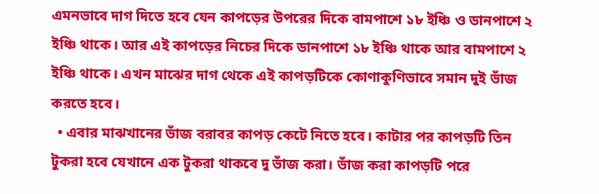এমনভাবে দাগ দিতে হবে যেন কাপড়ের উপরের দিকে বামপাশে ১৮ ইঞ্চি ও ডানপাশে ২ ইঞ্চি থাকে। আর এই কাপড়ের নিচের দিকে ডানপাশে ১৮ ইঞ্চি থাকে আর বামপাশে ২ ইঞ্চি থাকে। এখন মাঝের দাগ থেকে এই কাপড়টিকে কোণাকুণিভাবে সমান দুই ভাঁজ করতে হবে।
  • এবার মাঝখানের ভাঁজ বরাবর কাপড় কেটে নিতে হবে। কাটার পর কাপড়টি তিন টুকরা হবে যেখানে এক টুকরা থাকবে দু ভাঁজ করা। ভাঁজ করা কাপড়টি পরে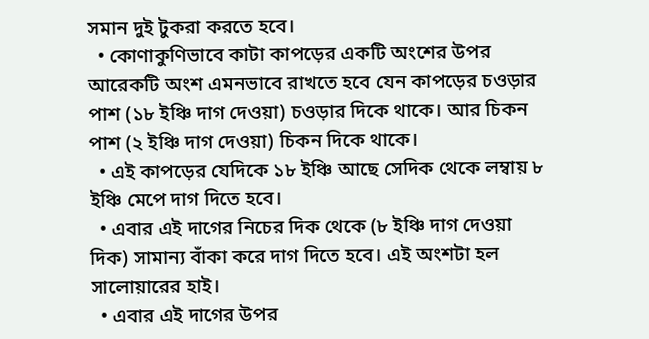সমান দুই টুকরা করতে হবে।
  • কোণাকুণিভাবে কাটা কাপড়ের একটি অংশের উপর আরেকটি অংশ এমনভাবে রাখতে হবে যেন কাপড়ের চওড়ার পাশ (১৮ ইঞ্চি দাগ দেওয়া) চওড়ার দিকে থাকে। আর চিকন পাশ (২ ইঞ্চি দাগ দেওয়া) চিকন দিকে থাকে।
  • এই কাপড়ের যেদিকে ১৮ ইঞ্চি আছে সেদিক থেকে লম্বায় ৮ ইঞ্চি মেপে দাগ দিতে হবে।
  • এবার এই দাগের নিচের দিক থেকে (৮ ইঞ্চি দাগ দেওয়া দিক) সামান্য বাঁকা করে দাগ দিতে হবে। এই অংশটা হল সালোয়ারের হাই।
  • এবার এই দাগের উপর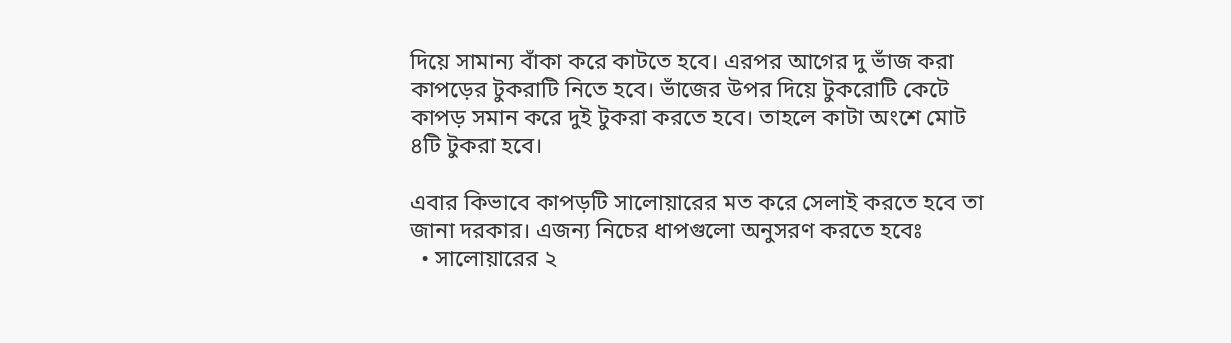দিয়ে সামান্য বাঁকা করে কাটতে হবে। এরপর আগের দু ভাঁজ করা কাপড়ের টুকরাটি নিতে হবে। ভাঁজের উপর দিয়ে টুকরোটি কেটে কাপড় সমান করে দুই টুকরা করতে হবে। তাহলে কাটা অংশে মোট ৪টি টুকরা হবে।

এবার কিভাবে কাপড়টি সালোয়ারের মত করে সেলাই করতে হবে তা জানা দরকার। এজন্য নিচের ধাপগুলো অনুসরণ করতে হবেঃ
  • সালোয়ারের ২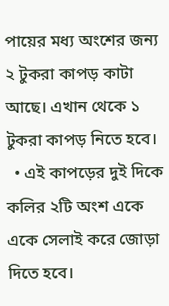পায়ের মধ্য অংশের জন্য ২ টুকরা কাপড় কাটা আছে। এখান থেকে ১ টুকরা কাপড় নিতে হবে।
  • এই কাপড়ের দুই দিকে কলির ২টি অংশ একে একে সেলাই করে জোড়া দিতে হবে।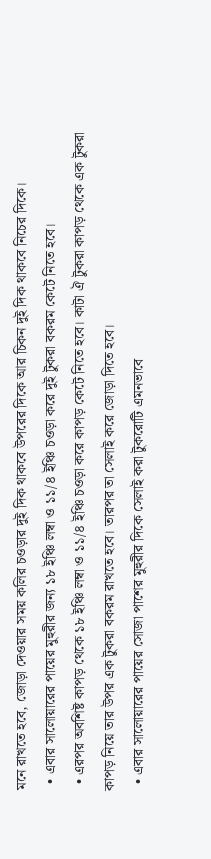মনে রাখতে হবে, জোড়া দেওয়ার সময় কলির চওড়ার দুই দিক থাকবে উপরের দিকে আর চিকন দুই দিক থাকবে নিচের দিকে।
  • এবার সালোয়ারের পায়ের মুহুরীর জন্য ১৮ ইঞ্চি লম্বা ও ১১/৪ ইঞ্চি চওড়া করে দুই টুকরা বকরম কেটে নিতে হবে।
  • এরপর অবশিষ্ট কাপড় থেকে ১৮ ইঞ্চি লম্বা ও ১১/৪ ইঞ্চি চওড়া করে কাপড় কেটে নিতে হবে। কাটা ঐ টুকরা কাপড় থেকে এক টুকরা কাপড় নিয়ে তার উপর এক টুকরা বকরম রাখতে হবে। তারপর তা সেলাই করে জোড়া দিতে হবে।
  • এবার সালোয়ারের পায়ের সোজা পাশের মুহুরীর দিকে সেলাই করা টুকরোটি এমনভাবে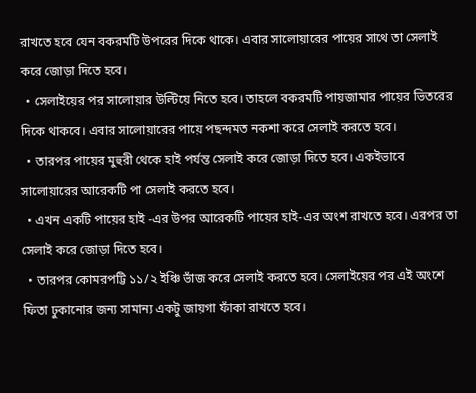রাখতে হবে যেন বকরমটি উপরের দিকে থাকে। এবার সালোয়ারের পায়ের সাথে তা সেলাই করে জোড়া দিতে হবে।
  • সেলাইয়ের পর সালোয়ার উল্টিয়ে নিতে হবে। তাহলে বকরমটি পায়জামার পায়ের ভিতরের দিকে থাকবে। এবার সালোয়ারের পায়ে পছন্দমত নকশা করে সেলাই করতে হবে।
  • তারপর পায়ের মুহুরী থেকে হাই পর্যন্ত সেলাই করে জোড়া দিতে হবে। একইভাবে সালোয়ারের আরেকটি পা সেলাই করতে হবে।
  • এখন একটি পায়ের হাই -এর উপর আরেকটি পায়ের হাই-এর অংশ রাখতে হবে। এরপর তা সেলাই করে জোড়া দিতে হবে।
  • তারপর কোমরপট্টি ১১/২ ইঞ্চি ভাঁজ করে সেলাই করতে হবে। সেলাইয়ের পর এই অংশে ফিতা ঢুকানোর জন্য সামান্য একটু জায়গা ফাঁকা রাখতে হবে।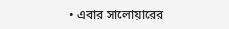• এবার সালোয়ারের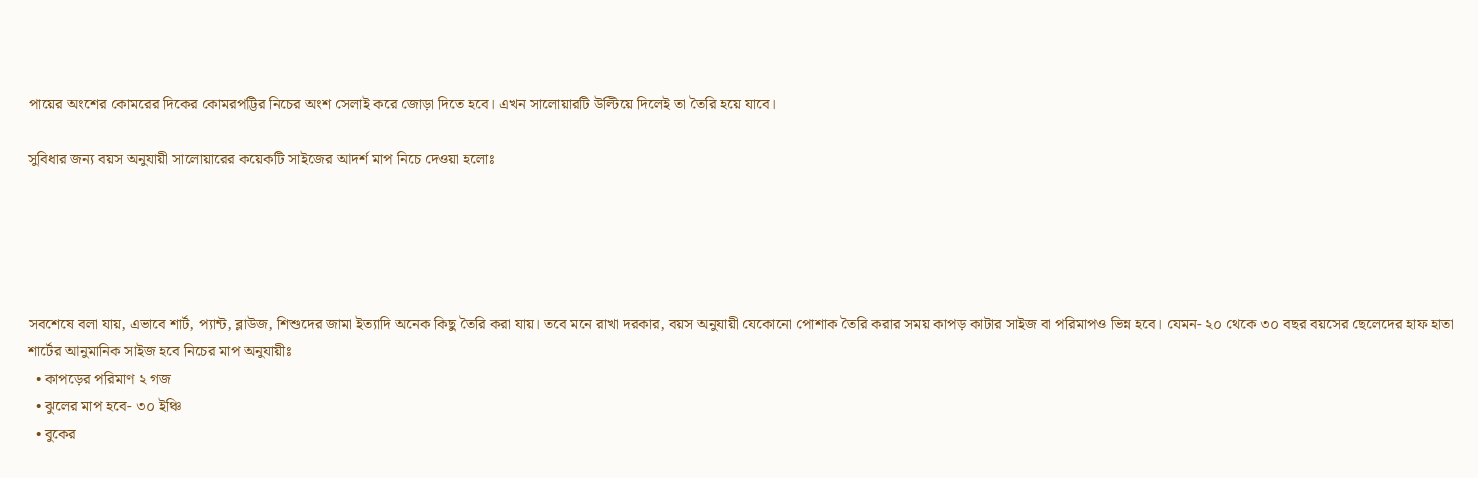পায়ের অংশের কোমরের দিকের কোমরপট্টির নিচের অংশ সেলাই করে জোড়া দিতে হবে। এখন সালোয়ারটি উল্টিয়ে দিলেই তা তৈরি হয়ে যাবে।

সুবিধার জন্য বয়স অনুযায়ী সালোয়ারের কয়েকটি সাইজের আদর্শ মাপ নিচে দেওয়া হলোঃ





সবশেষে বলা যায়, এভাবে শার্ট, প্যান্ট, ব্লাউজ, শিশুদের জামা ইত্যাদি অনেক কিছু তৈরি করা যায়। তবে মনে রাখা দরকার, বয়স অনুযায়ী যেকোনো পোশাক তৈরি করার সময় কাপড় কাটার সাইজ বা পরিমাপও ভিন্ন হবে। যেমন- ২০ থেকে ৩০ বছর বয়সের ছেলেদের হাফ হাতা শার্টের আনুমানিক সাইজ হবে নিচের মাপ অনুযায়ীঃ
  • কাপড়ের পরিমাণ ২ গজ
  • ঝুলের মাপ হবে- ৩০ ইঞ্চি
  • বুকের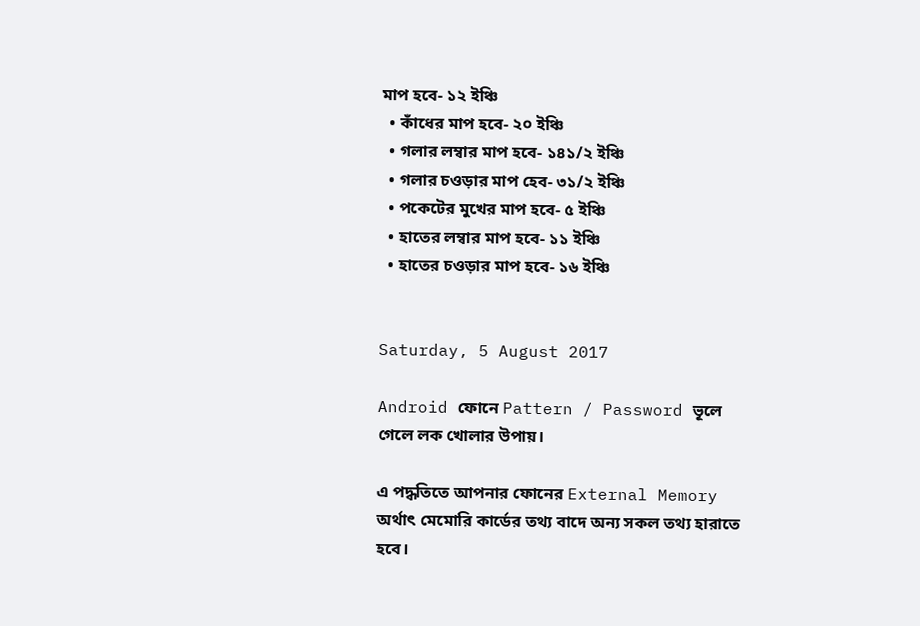মাপ হবে- ১২ ইঞ্চি
  • কাঁধের মাপ হবে- ২০ ইঞ্চি
  • গলার লম্বার মাপ হবে- ১৪১/২ ইঞ্চি
  • গলার চওড়ার মাপ হেব- ৩১/২ ইঞ্চি
  • পকেটের মুখের মাপ হবে- ৫ ইঞ্চি
  • হাতের লম্বার মাপ হবে- ১১ ইঞ্চি
  • হাতের চওড়ার মাপ হবে- ১৬ ইঞ্চি


Saturday, 5 August 2017

Android ফোনে Pattern / Password ভূলে গেলে লক খোলার উপায়।

এ পদ্ধতিতে আপনার ফোনের External Memory অর্থাৎ মেমোরি কার্ডের তথ্য বাদে অন্য সকল তথ্য হারাতে হবে।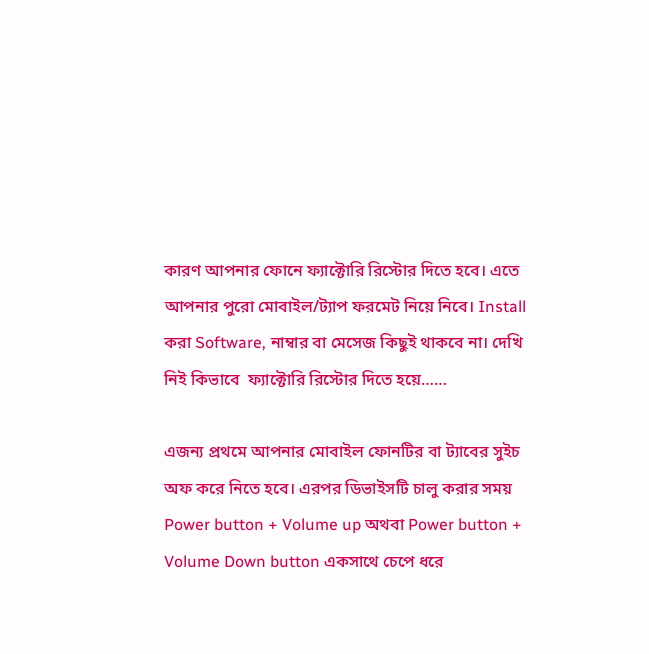কারণ আপনার ফোনে ফ্যাক্টোরি রিস্টোর দিতে হবে। এতে আপনার পুরো মোবাইল/ট্যাপ ফরমেট নিয়ে নিবে। Install করা Software, নাম্বার বা মেসেজ কিছুই থাকবে না। দেখি নিই কিভাবে  ফ্যাক্টোরি রিস্টোর দিতে হয়ে……

এজন্য প্রথমে আপনার মোবাইল ফোনটির বা ট্যাবের সুইচ অফ করে নিতে হবে। এরপর ডিভাইসটি চালু করার সময় Power button + Volume up অথবা Power button + Volume Down button একসাথে চেপে ধরে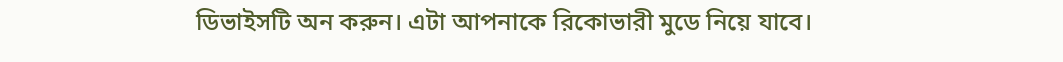ডিভাইসটি অন করুন। এটা আপনাকে রিকোভারী মুডে নিয়ে যাবে।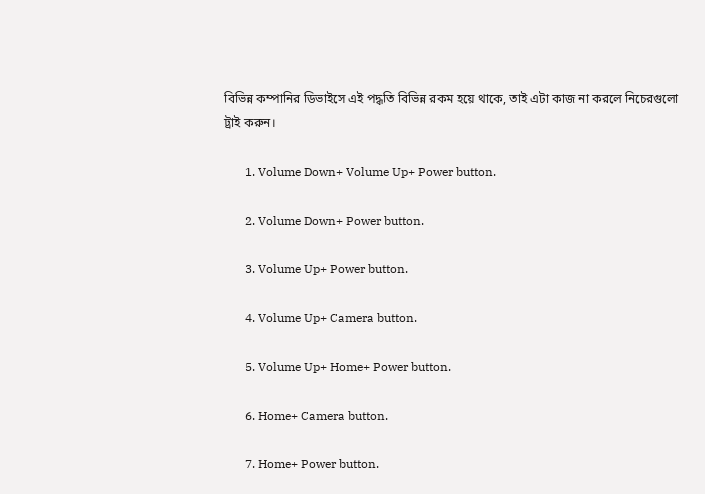বিভিন্ন কম্পানির ডিভাইসে এই পদ্ধতি বিভিন্ন রকম হয়ে থাকে, তাই এটা কাজ না করলে নিচেরগুলো ট্রাই করুন।

       1. Volume Down+ Volume Up+ Power button.

       2. Volume Down+ Power button.

       3. Volume Up+ Power button.

       4. Volume Up+ Camera button.

       5. Volume Up+ Home+ Power button.

       6. Home+ Camera button.

       7. Home+ Power button.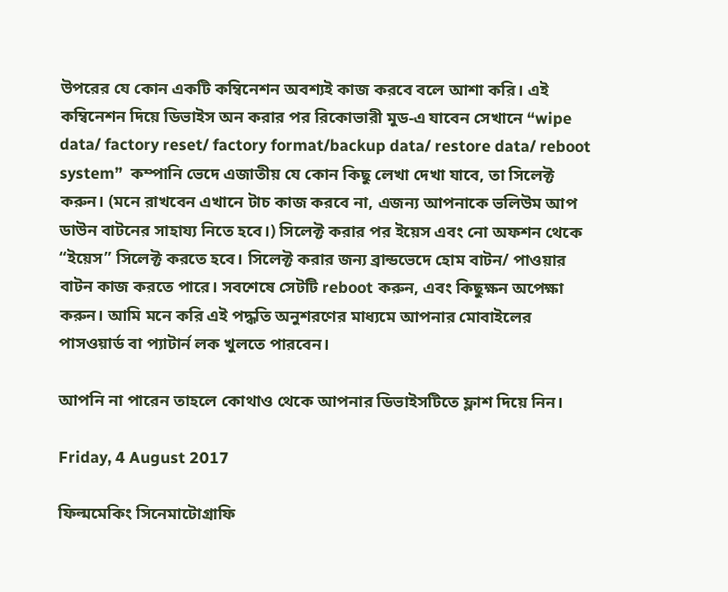উপরের যে কোন একটি কম্বিনেশন অবশ্যই কাজ করবে বলে আশা করি। এই কম্বিনেশন দিয়ে ডিভাইস অন করার পর রিকোভারী মুড-এ যাবেন সেখানে “wipe data/ factory reset/ factory format/backup data/ restore data/ reboot system”  কম্পানি ভেদে এজাতীয় যে কোন কিছু লেখা দেখা যাবে, তা সিলেক্ট করুন। (মনে রাখবেন এখানে টাচ কাজ করবে না, এজন্য আপনাকে ভলিউম আপ ডাউন বাটনের সাহায্য নিতে হবে।) সিলেক্ট করার পর ইয়েস এবং নো অফশন থেকে “ইয়েস” সিলেক্ট করতে হবে। সিলেক্ট করার জন্য ব্রান্ডভেদে হোম বাটন/ পাওয়ার বাটন কাজ করতে পারে। সবশেষে সেটটি reboot করুন, এবং কিছুক্ষন অপেক্ষা করুন। আমি মনে করি এই পদ্ধতি অনুশরণের মাধ্যমে আপনার মোবাইলের পাসওয়ার্ড বা প্যাটার্ন লক খুলতে পারবেন।

আপনি না পারেন তাহলে কোথাও থেকে আপনার ডিভাইসটিতে ফ্লাশ দিয়ে নিন।

Friday, 4 August 2017

ফিল্মমেকিং সিনেমাটোগ্রাফি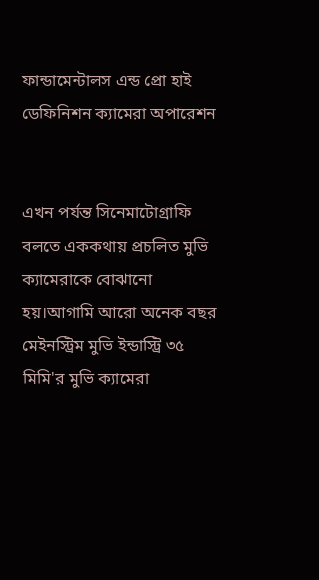ফান্ডামেন্টালস এন্ড প্রো হাই ডেফিনিশন ক্যামেরা অপারেশন


এখন পর্যন্ত সিনেমাটোগ্রাফি বলতে এককথায় প্রচলিত মুভি ক্যামেরাকে বোঝানো হয়।আগামি আরো অনেক বছর মেইনস্ট্রিম মুভি ইন্ডাস্ট্রি ৩৫ মিমি'র মুভি ক্যামেরা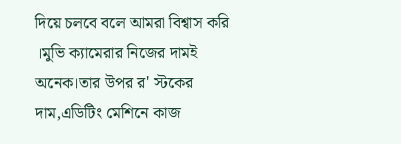দিয়ে চলবে বলে আমরা বিশ্বাস করি ।মুভি ক্যামেরার নিজের দামই অনেক।তার উপর র' স্টকের দাম,এডিটিং মেশিনে কাজ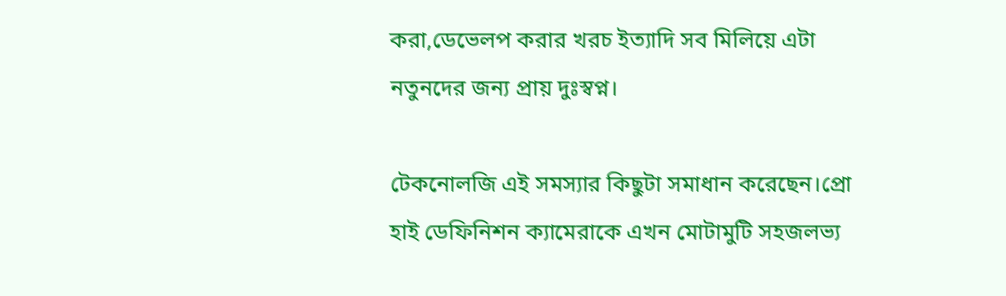করা,ডেভেলপ করার খরচ ইত্যাদি সব মিলিয়ে এটা নতুনদের জন্য প্রায় দুঃস্বপ্ন।

টেকনোলজি এই সমস্যার কিছুটা সমাধান করেছেন।প্রো হাই ডেফিনিশন ক্যামেরাকে এখন মোটামুটি সহজলভ্য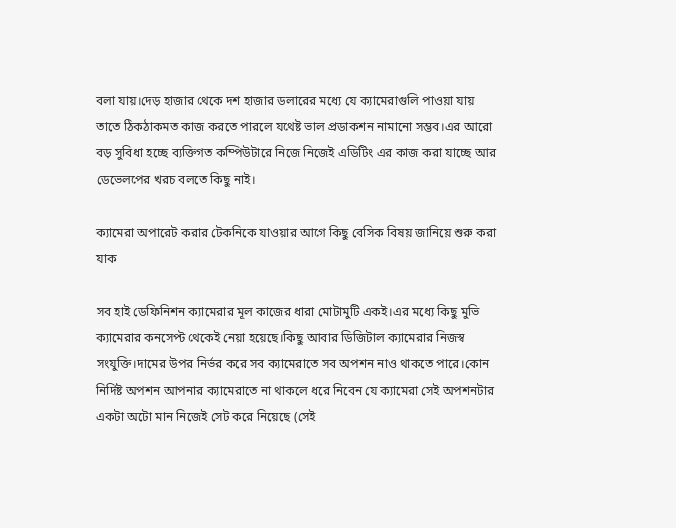বলা যায়।দেড় হাজার থেকে দশ হাজার ডলারের মধ্যে যে ক্যামেরাগুলি পাওয়া যায় তাতে ঠিকঠাকমত কাজ করতে পারলে যথেষ্ট ভাল প্রডাকশন নামানো সম্ভব।এর আরো বড় সুবিধা হচ্ছে ব্যক্তিগত কম্পিউটারে নিজে নিজেই এডিটিং এর কাজ করা যাচ্ছে আর ডেভেলপের খরচ বলতে কিছু নাই।

ক্যামেরা অপারেট করার টেকনিকে যাওয়ার আগে কিছু বেসিক বিষয় জানিয়ে শুরু করা যাক

সব হাই ডেফিনিশন ক্যামেরার মূল কাজের ধারা মোটামুটি একই।এর মধ্যে কিছু মুভি ক্যামেরার কনসেপ্ট থেকেই নেয়া হয়েছে।কিছু আবার ডিজিটাল ক্যামেরার নিজস্ব সংযুক্তি।দামের উপর নির্ভর করে সব ক্যামেরাতে সব অপশন নাও থাকতে পারে।কোন নির্দিষ্ট অপশন আপনার ক্যামেরাতে না থাকলে ধরে নিবেন যে ক্যামেরা সেই অপশনটার একটা অটো মান নিজেই সেট করে নিয়েছে (সেই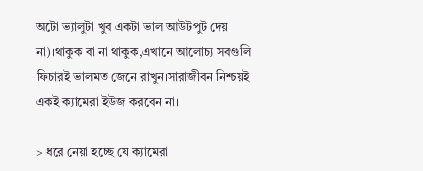অটো ভ্যালুটা খুব একটা ভাল আউটপুট দেয় না)।থাকুক বা না থাকুক,এখানে আলোচ্য সবগুলি ফিচারই ভালমত জেনে রাখুন।সারাজীবন নিশ্চয়ই একই ক্যামেরা ইউজ করবেন না।

> ধরে নেয়া হচ্ছে যে ক্যামেরা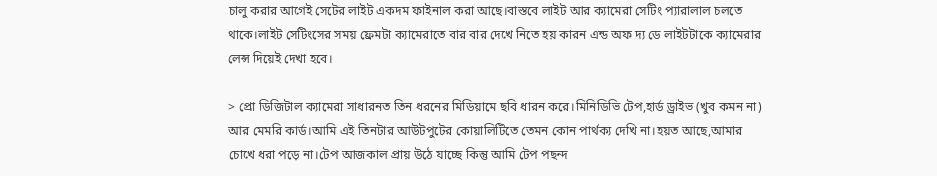চালু করার আগেই সেটের লাইট একদম ফাইনাল করা আছে।বাস্তবে লাইট আর ক্যামেরা সেটিং প্যারালাল চলতে থাকে।লাইট সেটিংসের সময় ফ্রেমটা ক্যামেরাতে বার বার দেখে নিতে হয় কারন এন্ড অফ দ্য ডে লাইটটাকে ক্যামেরার লেন্স দিয়েই দেখা হবে।

> প্রো ডিজিটাল ক্যামেরা সাধারনত তিন ধরনের মিডিয়ামে ছবি ধারন করে।মিনিডিভি টেপ,হার্ড ড্রাইভ (খুব কমন না) আর মেমরি কার্ড।আমি এই তিনটার আউটপুটের কোয়ালিটিতে তেমন কোন পার্থক্য দেখি না।হয়ত আছে,আমার চোখে ধরা পড়ে না।টেপ আজকাল প্রায় উঠে যাচ্ছে কিন্তু আমি টেপ পছন্দ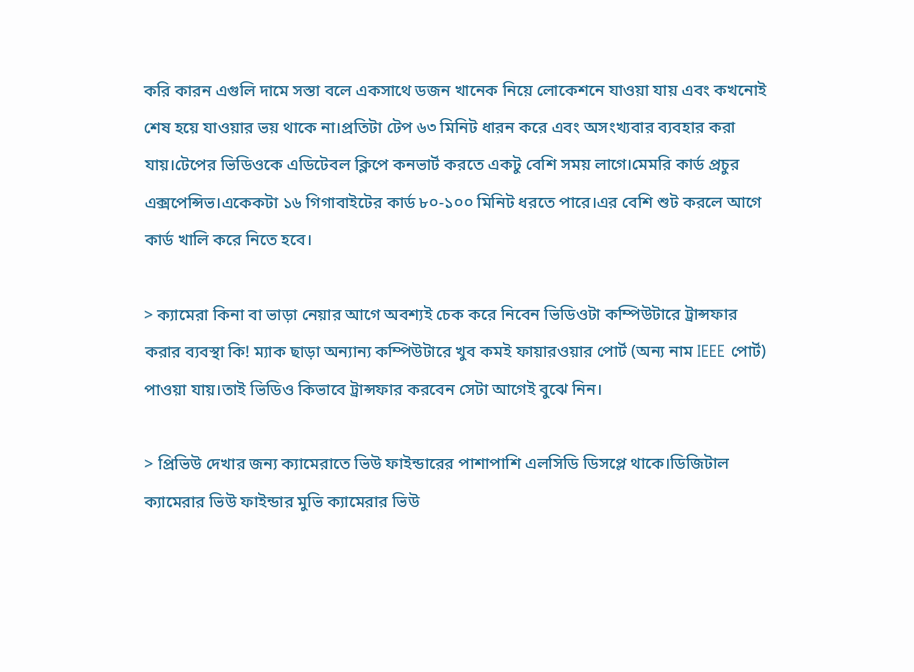করি কারন এগুলি দামে সস্তা বলে একসাথে ডজন খানেক নিয়ে লোকেশনে যাওয়া যায় এবং কখনোই শেষ হয়ে যাওয়ার ভয় থাকে না।প্রতিটা টেপ ৬৩ মিনিট ধারন করে এবং অসংখ্যবার ব্যবহার করা যায়।টেপের ভিডিওকে এডিটেবল ক্লিপে কনভার্ট করতে একটু বেশি সময় লাগে।মেমরি কার্ড প্রচুর এক্সপেন্সিভ।একেকটা ১৬ গিগাবাইটের কার্ড ৮০-১০০ মিনিট ধরতে পারে।এর বেশি শুট করলে আগে কার্ড খালি করে নিতে হবে।

> ক্যামেরা কিনা বা ভাড়া নেয়ার আগে অবশ্যই চেক করে নিবেন ভিডিওটা কম্পিউটারে ট্রান্সফার করার ব্যবস্থা কি! ম্যাক ছাড়া অন্যান্য কম্পিউটারে খুব কমই ফায়ারওয়ার পোর্ট (অন্য নাম IEEE পোর্ট) পাওয়া যায়।তাই ভিডিও কিভাবে ট্রান্সফার করবেন সেটা আগেই বুঝে নিন।

> প্রিভিউ দেখার জন্য ক্যামেরাতে ভিউ ফাইন্ডারের পাশাপাশি এলসিডি ডিসপ্লে থাকে।ডিজিটাল ক্যামেরার ভিউ ফাইন্ডার মুভি ক্যামেরার ভিউ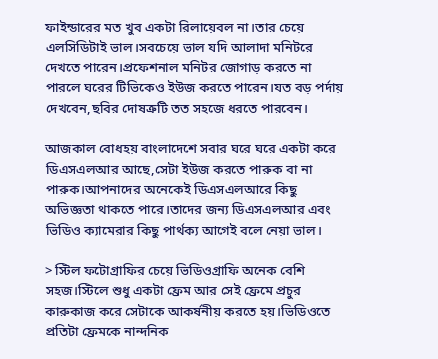ফাইন্ডারের মত খুব একটা রিলায়েবল না।তার চেয়ে এলসিডিটাই ভাল।সবচেয়ে ভাল যদি আলাদা মনিটরে দেখতে পারেন।প্রফেশনাল মনিটর জোগাড় করতে না পারলে ঘরের টিভিকেও ইউজ করতে পারেন।যত বড় পর্দায় দেখবেন,ছবির দোষত্রুটি তত সহজে ধরতে পারবেন।

আজকাল বোধহয় বাংলাদেশে সবার ঘরে ঘরে একটা করে ডিএসএলআর আছে,সেটা ইউজ করতে পারুক বা না পারুক।আপনাদের অনেকেই ডিএসএলআরে কিছু অভিজ্ঞতা থাকতে পারে।তাদের জন্য ডিএসএলআর এবং ভিডিও ক্যামেরার কিছু পার্থক্য আগেই বলে নেয়া ভাল।

> স্টিল ফটোগ্রাফির চেয়ে ভিডিওগ্রাফি অনেক বেশি সহজ।স্টিলে শুধু একটা ফ্রেম আর সেই ফ্রেমে প্রচুর কারুকাজ করে সেটাকে আকর্ষনীয় করতে হয়।ভিডিওতে প্রতিটা ফ্রেমকে নান্দনিক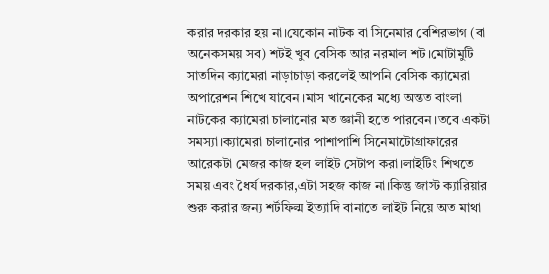করার দরকার হয় না।যেকোন নাটক বা সিনেমার বেশিরভাগ (বা অনেকসময় সব) শটই খুব বেসিক আর নরমাল শট।মোটামুটি সাতদিন ক্যামেরা নাড়াচাড়া করলেই আপনি বেসিক ক্যামেরা অপারেশন শিখে যাবেন।মাস খানেকের মধ্যে অন্তত বাংলা নাটকের ক্যামেরা চালানোর মত জ্ঞানী হতে পারবেন।তবে একটা সমস্যা।ক্যামেরা চালানোর পাশাপাশি সিনেমাটোগ্রাফারের আরেকটা মেজর কাজ হল লাইট সেটাপ করা।লাইটিং শিখতে সময় এবং ধৈর্য দরকার,এটা সহজ কাজ না।কিন্তু জাস্ট ক্যারিয়ার শুরু করার জন্য শর্টফিল্ম ইত্যাদি বানাতে লাইট নিয়ে অত মাথা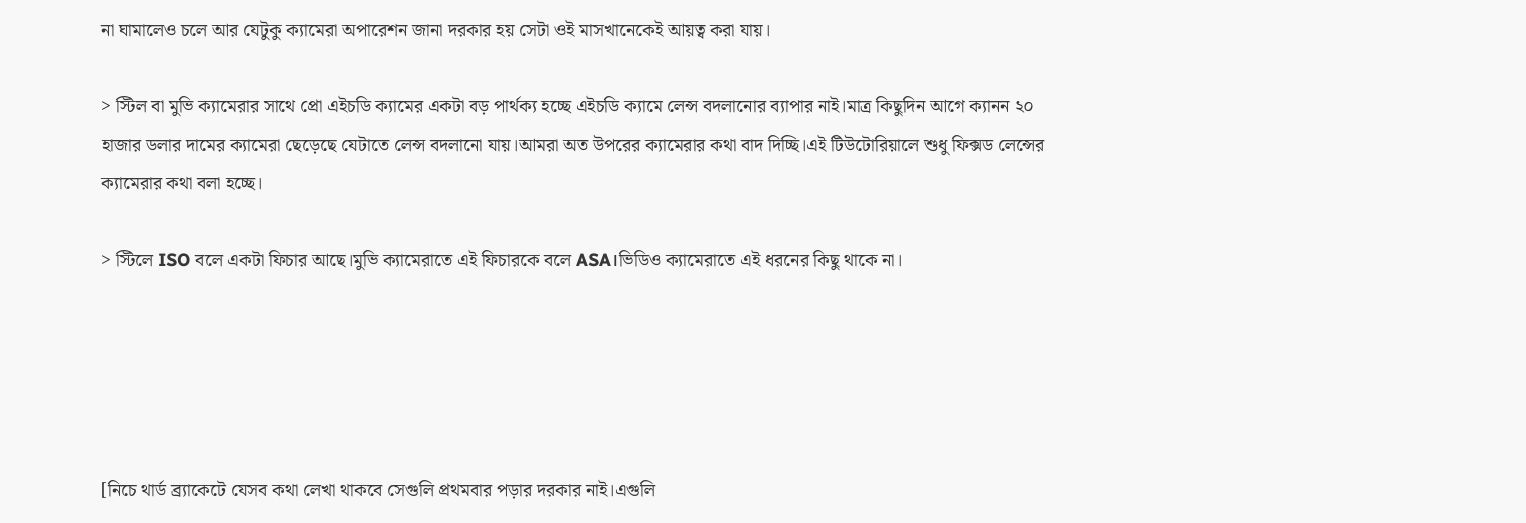না ঘামালেও চলে আর যেটুকু ক্যামেরা অপারেশন জানা দরকার হয় সেটা ওই মাসখানেকেই আয়ত্ব করা যায়।

> স্টিল বা মুভি ক্যামেরার সাথে প্রো এইচডি ক্যামের একটা বড় পার্থক্য হচ্ছে এইচডি ক্যামে লেন্স বদলানোর ব্যাপার নাই।মাত্র কিছুদিন আগে ক্যানন ২০ হাজার ডলার দামের ক্যামেরা ছেড়েছে যেটাতে লেন্স বদলানো যায়।আমরা অত উপরের ক্যামেরার কথা বাদ দিচ্ছি।এই টিউটোরিয়ালে শুধু ফিক্সড লেন্সের ক্যামেরার কথা বলা হচ্ছে।

> স্টিলে ISO বলে একটা ফিচার আছে।মুভি ক্যামেরাতে এই ফিচারকে বলে ASA।ভিডিও ক্যামেরাতে এই ধরনের কিছু থাকে না।





[নিচে থার্ড ব্র্যাকেটে যেসব কথা লেখা থাকবে সেগুলি প্রথমবার পড়ার দরকার নাই।এগুলি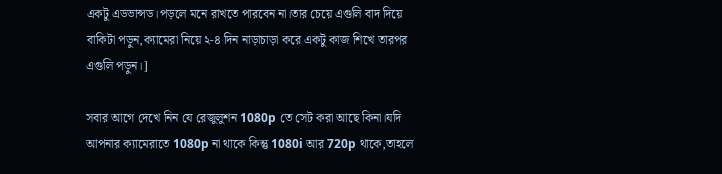একটু এডভান্সড।পড়লে মনে রাখতে পারবেন না।তার চেয়ে এগুলি বাদ দিয়ে বাকিটা পড়ুন,ক্যামেরা নিয়ে ২-৪ দিন নাড়াচাড়া করে একটু কাজ শিখে তারপর এগুলি পড়ুন।]

সবার আগে দেখে নিন যে রেজুলুশন 1080p তে সেট করা আছে কিনা।যদি আপনার ক্যামেরাতে 1080p না থাকে কিন্তু 1080i আর 720p থাকে,তাহলে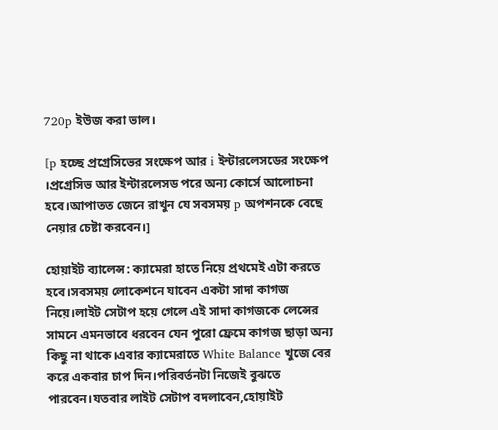720p ইউজ করা ভাল।

[p হচ্ছে প্রগ্রেসিভের সংক্ষেপ আর i ইন্টারলেসডের সংক্ষেপ ।প্রগ্রেসিভ আর ইন্টারলেসড পরে অন্য কোর্সে আলোচনা হবে।আপাতত জেনে রাখুন যে সবসময় p অপশনকে বেছে নেয়ার চেষ্টা করবেন।]

হোয়াইট ব্যালেন্স: ক্যামেরা হাতে নিয়ে প্রথমেই এটা করতে হবে।সবসময় লোকেশনে যাবেন একটা সাদা কাগজ নিয়ে।লাইট সেটাপ হয়ে গেলে এই সাদা কাগজকে লেন্সের সামনে এমনভাবে ধরবেন যেন পুরো ফ্রেমে কাগজ ছাড়া অন্য কিছু না থাকে।এবার ক্যামেরাতে White Balance খুজে বের করে একবার চাপ দিন।পরিবর্তনটা নিজেই বুঝতে পারবেন।যতবার লাইট সেটাপ বদলাবেন,হোয়াইট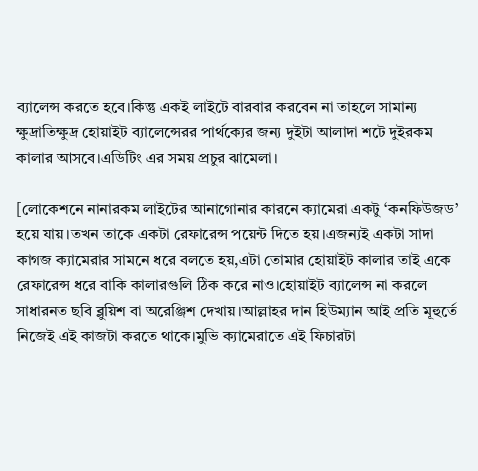ব্যালেন্স করতে হবে।কিন্তু একই লাইটে বারবার করবেন না তাহলে সামান্য ক্ষুদ্রাতিক্ষুদ্র হোয়াইট ব্যালেন্সেরর পার্থক্যের জন্য দুইটা আলাদা শটে দুইরকম কালার আসবে।এডিটিং এর সময় প্রচুর ঝামেলা।

[লোকেশনে নানারকম লাইটের আনাগোনার কারনে ক্যামেরা একটু ‘কনফিউজড’ হয়ে যায়।তখন তাকে একটা রেফারেন্স পয়েন্ট দিতে হয়।এজন্যই একটা সাদা কাগজ ক্যামেরার সামনে ধরে বলতে হয়,এটা তোমার হোয়াইট কালার তাই একে রেফারেন্স ধরে বাকি কালারগুলি ঠিক করে নাও।হোয়াইট ব্যালেন্স না করলে সাধারনত ছবি ব্লুয়িশ বা অরেঞ্জিশ দেখায়।আল্লাহর দান হিউম্যান আই প্রতি মূহুর্তে নিজেই এই কাজটা করতে থাকে।মুভি ক্যামেরাতে এই ফিচারটা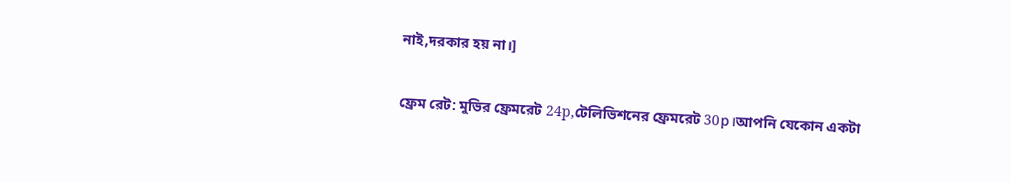নাই,দরকার হয় না।]

ফ্রেম রেট: মুভির ফ্রেমরেট 24p,টেলিভিশনের ফ্রেমরেট 30p।আপনি যেকোন একটা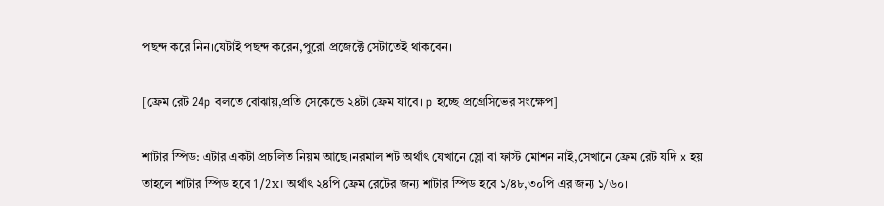পছন্দ করে নিন।যেটাই পছন্দ করেন,পুরো প্রজেক্টে সেটাতেই থাকবেন।

[ফ্রেম রেট 24p বলতে বোঝায়,প্রতি সেকেন্ডে ২৪টা ফ্রেম যাবে। p হচ্ছে প্রগ্রেসিভের সংক্ষেপ]

শাটার স্পিড: এটার একটা প্রচলিত নিয়ম আছে।নরমাল শট অর্থাৎ যেখানে স্লো বা ফাস্ট মোশন নাই,সেখানে ফ্রেম রেট যদি x হয় তাহলে শাটার স্পিড হবে 1/2x। অর্থাৎ ২৪পি ফ্রেম রেটের জন্য শাটার স্পিড হবে ১/৪৮,৩০পি এর জন্য ১/৬০।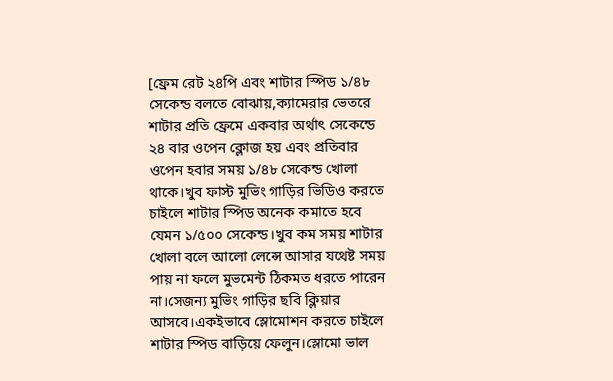[ফ্রেম রেট ২৪পি এবং শাটার স্পিড ১/৪৮ সেকেন্ড বলতে বোঝায়,ক্যামেরার ভেতরে শাটার প্রতি ফ্রেমে একবার অর্থাৎ সেকেন্ডে ২৪ বার ওপেন ক্লোজ হয় এবং প্রতিবার ওপেন হবার সময় ১/৪৮ সেকেন্ড খোলা থাকে।খুব ফাস্ট মুভিং গাড়ির ভিডিও করতে চাইলে শাটার স্পিড অনেক কমাতে হবে যেমন ১/৫০০ সেকেন্ড।খুব কম সময় শাটার খোলা বলে আলো লেন্সে আসার যথেষ্ট সময় পায় না ফলে মুভমেন্ট ঠিকমত ধরতে পারেন না।সেজন্য মুভিং গাড়ির ছবি ক্লিয়ার আসবে।একইভাবে স্লোমোশন করতে চাইলে শাটার স্পিড বাড়িয়ে ফেলুন।স্লোমো ভাল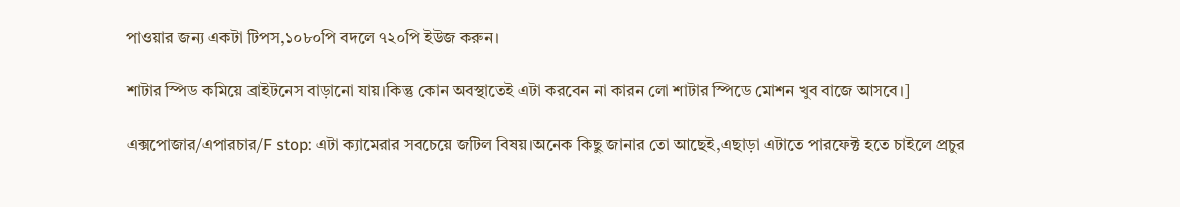পাওয়ার জন্য একটা টিপস,১০৮০পি বদলে ৭২০পি ইউজ করুন।

শাটার স্পিড কমিয়ে ব্রাইটনেস বাড়ানো যায়।কিন্তু কোন অবস্থাতেই এটা করবেন না কারন লো শাটার স্পিডে মোশন খুব বাজে আসবে।]

এক্সপোজার/এপারচার/F stop: এটা ক্যামেরার সবচেয়ে জটিল বিষয়।অনেক কিছু জানার তো আছেই,এছাড়া এটাতে পারফেক্ট হতে চাইলে প্রচুর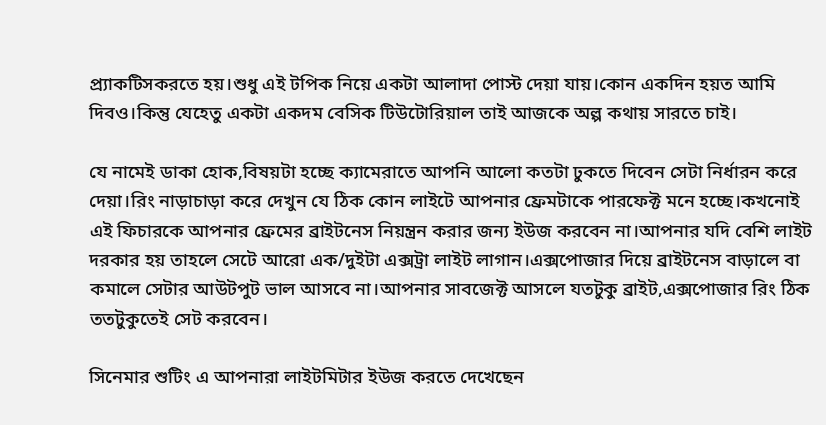প্র্যাকটিসকরতে হয়।শুধু এই টপিক নিয়ে একটা আলাদা পোস্ট দেয়া যায়।কোন একদিন হয়ত আমি দিবও।কিন্তু যেহেতু একটা একদম বেসিক টিউটোরিয়াল তাই আজকে অল্প কথায় সারতে চাই।

যে নামেই ডাকা হোক,বিষয়টা হচ্ছে ক্যামেরাতে আপনি আলো কতটা ঢুকতে দিবেন সেটা নির্ধারন করে দেয়া।রিং নাড়াচাড়া করে দেখুন যে ঠিক কোন লাইটে আপনার ফ্রেমটাকে পারফেক্ট মনে হচ্ছে।কখনোই এই ফিচারকে আপনার ফ্রেমের ব্রাইটনেস নিয়ন্ত্রন করার জন্য ইউজ করবেন না।আপনার যদি বেশি লাইট দরকার হয় তাহলে সেটে আরো এক/দুইটা এক্সট্রা লাইট লাগান।এক্সপোজার দিয়ে ব্রাইটনেস বাড়ালে বা কমালে সেটার আউটপুট ভাল আসবে না।আপনার সাবজেক্ট আসলে যতটুকু ব্রাইট,এক্সপোজার রিং ঠিক ততটুকুতেই সেট করবেন।

সিনেমার শুটিং এ আপনারা লাইটমিটার ইউজ করতে দেখেছেন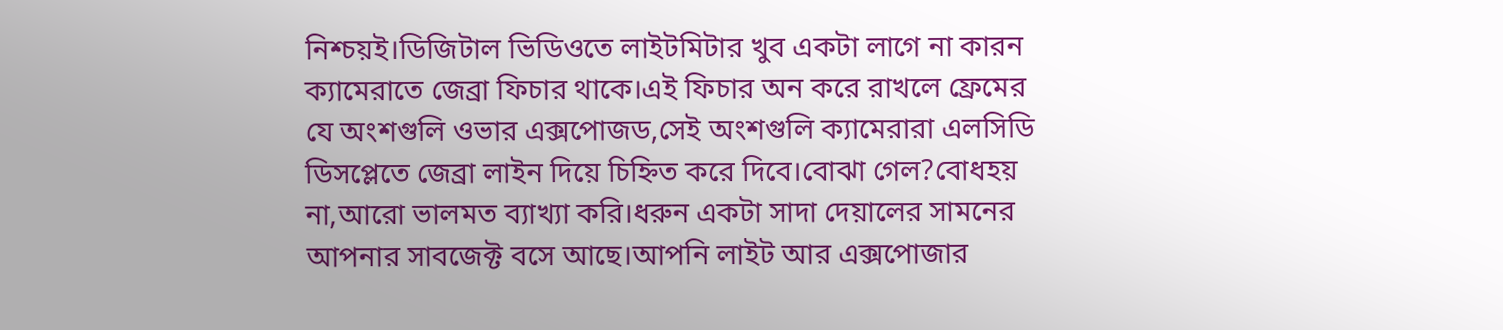নিশ্চয়ই।ডিজিটাল ভিডিওতে লাইটমিটার খুব একটা লাগে না কারন ক্যামেরাতে জেব্রা ফিচার থাকে।এই ফিচার অন করে রাখলে ফ্রেমের যে অংশগুলি ওভার এক্সপোজড,সেই অংশগুলি ক্যামেরারা এলসিডি ডিসপ্লেতে জেব্রা লাইন দিয়ে চিহ্নিত করে দিবে।বোঝা গেল?বোধহয় না,আরো ভালমত ব্যাখ্যা করি।ধরুন একটা সাদা দেয়ালের সামনের আপনার সাবজেক্ট বসে আছে।আপনি লাইট আর এক্সপোজার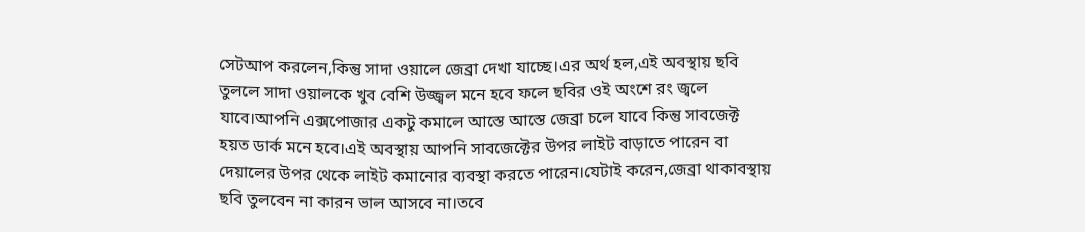সেটআপ করলেন,কিন্তু সাদা ওয়ালে জেব্রা দেখা যাচ্ছে।এর অর্থ হল,এই অবস্থায় ছবি তুললে সাদা ওয়ালকে খুব বেশি উজ্জ্বল মনে হবে ফলে ছবির ওই অংশে রং জ্বলে যাবে।আপনি এক্সপোজার একটু কমালে আস্তে আস্তে জেব্রা চলে যাবে কিন্তু সাবজেক্ট হয়ত ডার্ক মনে হবে।এই অবস্থায় আপনি সাবজেক্টের উপর লাইট বাড়াতে পারেন বা দেয়ালের উপর থেকে লাইট কমানোর ব্যবস্থা করতে পারেন।যেটাই করেন,জেব্রা থাকাবস্থায় ছবি তুলবেন না কারন ভাল আসবে না।তবে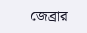জেব্রার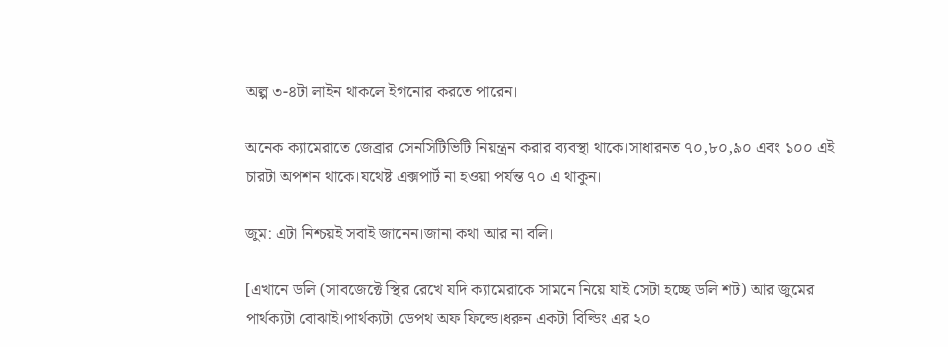অল্প ৩-৪টা লাইন থাকলে ইগনোর করতে পারেন।

অনেক ক্যামেরাতে জেব্রার সেনসিটিভিটি নিয়ন্ত্রন করার ব্যবস্থা থাকে।সাধারনত ৭০,৮০,৯০ এবং ১০০ এই চারটা অপশন থাকে।যথেষ্ট এক্সপার্ট না হওয়া পর্যন্ত ৭০ এ থাকুন।

জুম: এটা নিশ্চয়ই সবাই জানেন।জানা কথা আর না বলি।

[এখানে ডলি (সাবজেক্টে স্থির রেখে যদি ক্যামেরাকে সামনে নিয়ে যাই সেটা হচ্ছে ডলি শট) আর জুমের পার্থক্যটা বোঝাই।পার্থক্যটা ডেপথ অফ ফিল্ডে।ধরুন একটা বিল্ডিং এর ২০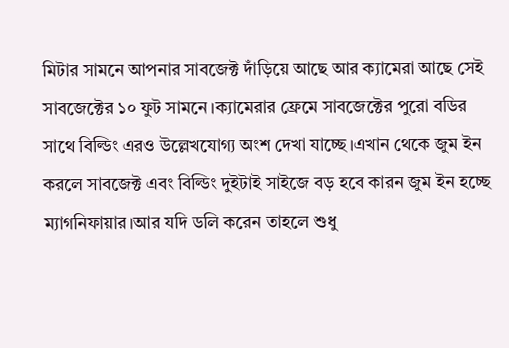মিটার সামনে আপনার সাবজেক্ট দাঁড়িয়ে আছে আর ক্যামেরা আছে সেই সাবজেক্টের ১০ ফুট সামনে।ক্যামেরার ফ্রেমে সাবজেক্টের পুরো বডির সাথে বিল্ডিং এরও উল্লেখযোগ্য অংশ দেখা যাচ্ছে।এখান থেকে জুম ইন করলে সাবজেক্ট এবং বিল্ডিং দুইটাই সাইজে বড় হবে কারন জুম ইন হচ্ছে ম্যাগনিফায়ার।আর যদি ডলি করেন তাহলে শুধু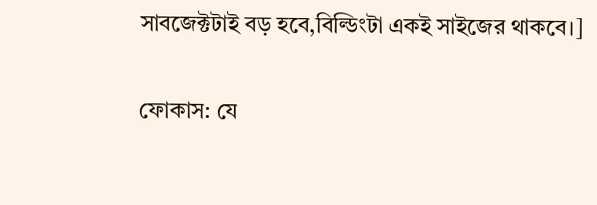সাবজেক্টটাই বড় হবে,বিল্ডিংটা একই সাইজের থাকবে।]

ফোকাস: যে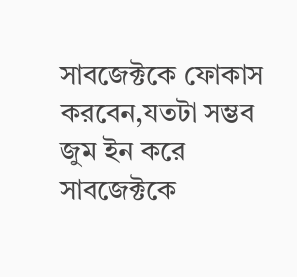সাবজেক্টকে ফোকাস করবেন,যতটা সম্ভব জুম ইন করে সাবজেক্টকে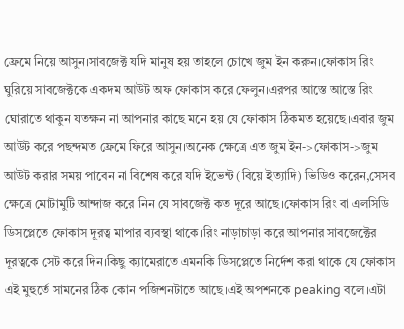ফ্রেমে নিয়ে আসুন।সাবজেক্ট যদি মানুষ হয় তাহলে চোখে জুম ইন করুন।ফোকাস রিং ঘুরিয়ে সাবজেক্টকে একদম আউট অফ ফোকাস করে ফেলুন।এরপর আস্তে আস্তে রিং ঘোরাতে থাকুন যতক্ষন না আপনার কাছে মনে হয় যে ফোকাস ঠিকমত হয়েছে।এবার জুম আউট করে পছন্দমত ফ্রেমে ফিরে আসুন।অনেক ক্ষেত্রে এত জুম ইন->ফোকাস->জুম আউট করার সময় পাবেন না বিশেষ করে যদি ইভেন্ট (বিয়ে ইত্যাদি) ভিডিও করেন,সেসব ক্ষেত্রে মোটামুটি আন্দাজ করে নিন যে সাবজেক্ট কত দূরে আছে।ফোকাস রিং বা এলসিডি ডিসপ্লেতে ফোকাস দূরত্ব মাপার ব্যবস্থা থাকে।রিং নাড়াচাড়া করে আপনার সাবজেক্টের দূরত্বকে সেট করে দিন।কিছু ক্যামেরাতে এমনকি ডিসপ্লেতে নির্দেশ করা থাকে যে ফোকাস এই মুহুর্তে সামনের ঠিক কোন পজিশনটাতে আছে।এই অপশনকে peaking বলে।এটা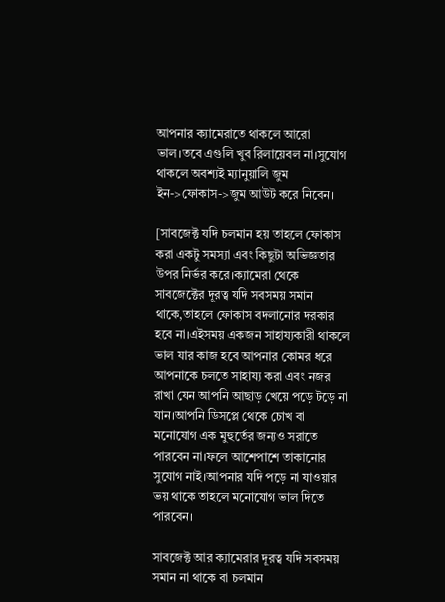আপনার ক্যামেরাতে থাকলে আরো ভাল।তবে এগুলি খুব রিলায়েবল না।সুযোগ থাকলে অবশ্যই ম্যানুয়ালি জুম ইন->ফোকাস->জুম আউট করে নিবেন।

[সাবজেক্ট যদি চলমান হয় তাহলে ফোকাস করা একটু সমস্যা এবং কিছুটা অভিজ্ঞতার উপর নির্ভর করে।ক্যামেরা থেকে সাবজেক্টের দূরত্ব যদি সবসময় সমান থাকে,তাহলে ফোকাস বদলানোর দরকার হবে না।এইসময় একজন সাহায্যকারী থাকলে ভাল যার কাজ হবে আপনার কোমর ধরে আপনাকে চলতে সাহায্য করা এবং নজর রাখা যেন আপনি আছাড় খেয়ে পড়ে টড়ে না যান।আপনি ডিসপ্লে থেকে চোখ বা মনোযোগ এক মুহুর্তের জন্যও সরাতে পারবেন না।ফলে আশেপাশে তাকানোর সুযোগ নাই।আপনার যদি পড়ে না যাওয়ার ভয় থাকে তাহলে মনোযোগ ভাল দিতে পারবেন।

সাবজেক্ট আর ক্যামেরার দূরত্ব যদি সবসময় সমান না থাকে বা চলমান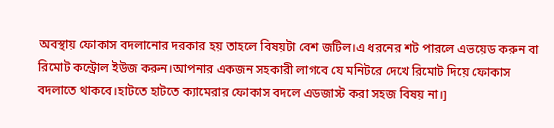অবস্থায় ফোকাস বদলানোর দরকার হয় তাহলে বিষয়টা বেশ জটিল।এ ধরনের শট পারলে এভয়েড করুন বা রিমোট কন্ট্রোল ইউজ করুন।আপনার একজন সহকারী লাগবে যে মনিটরে দেখে রিমোট দিয়ে ফোকাস বদলাতে থাকবে।হাটতে হাটতে ক্যামেরার ফোকাস বদলে এডজাস্ট করা সহজ বিষয় না।]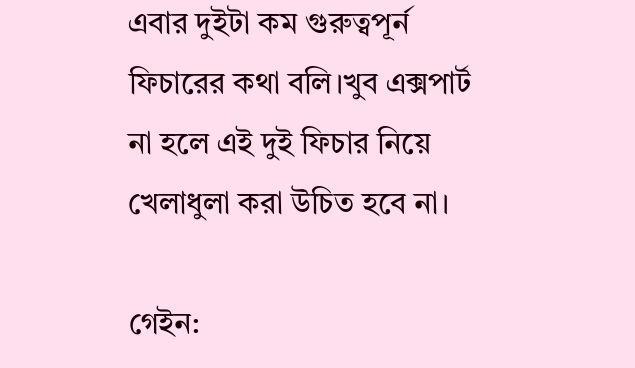এবার দুইটা কম গুরুত্বপূর্ন ফিচারের কথা বলি।খুব এক্সপার্ট না হলে এই দুই ফিচার নিয়ে খেলাধুলা করা উচিত হবে না।

গেইন: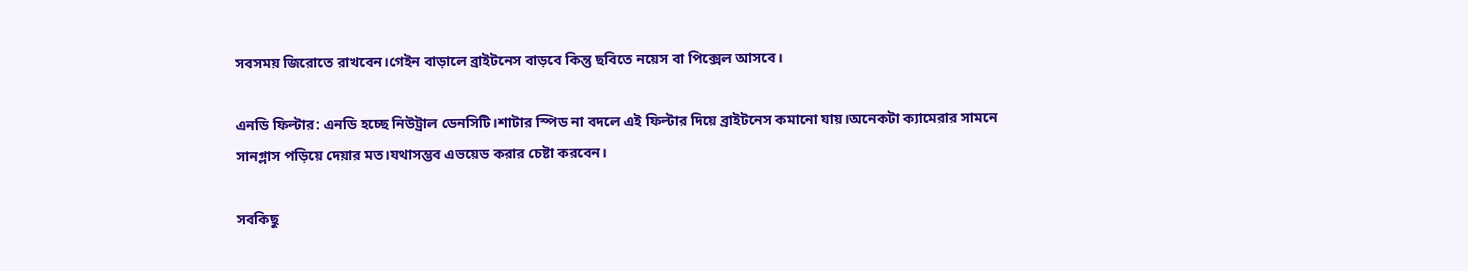সবসময় জিরোতে রাখবেন।গেইন বাড়ালে ব্রাইটনেস বাড়বে কিন্তু ছবিতে নয়েস বা পিক্সেল আসবে।

এনডি ফিল্টার: এনডি হচ্ছে নিউট্রাল ডেনসিটি।শাটার স্পিড না বদলে এই ফিল্টার দিয়ে ব্রাইটনেস কমানো যায়।অনেকটা ক্যামেরার সামনে সানগ্লাস পড়িয়ে দেয়ার মত।যথাসম্ভব এভয়েড করার চেষ্টা করবেন।

সবকিছু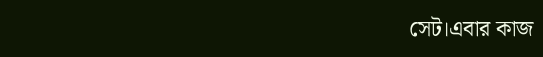সেট।এবার কাজ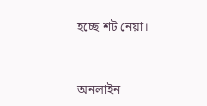হচ্ছে শট নেয়া।


অনলাইন